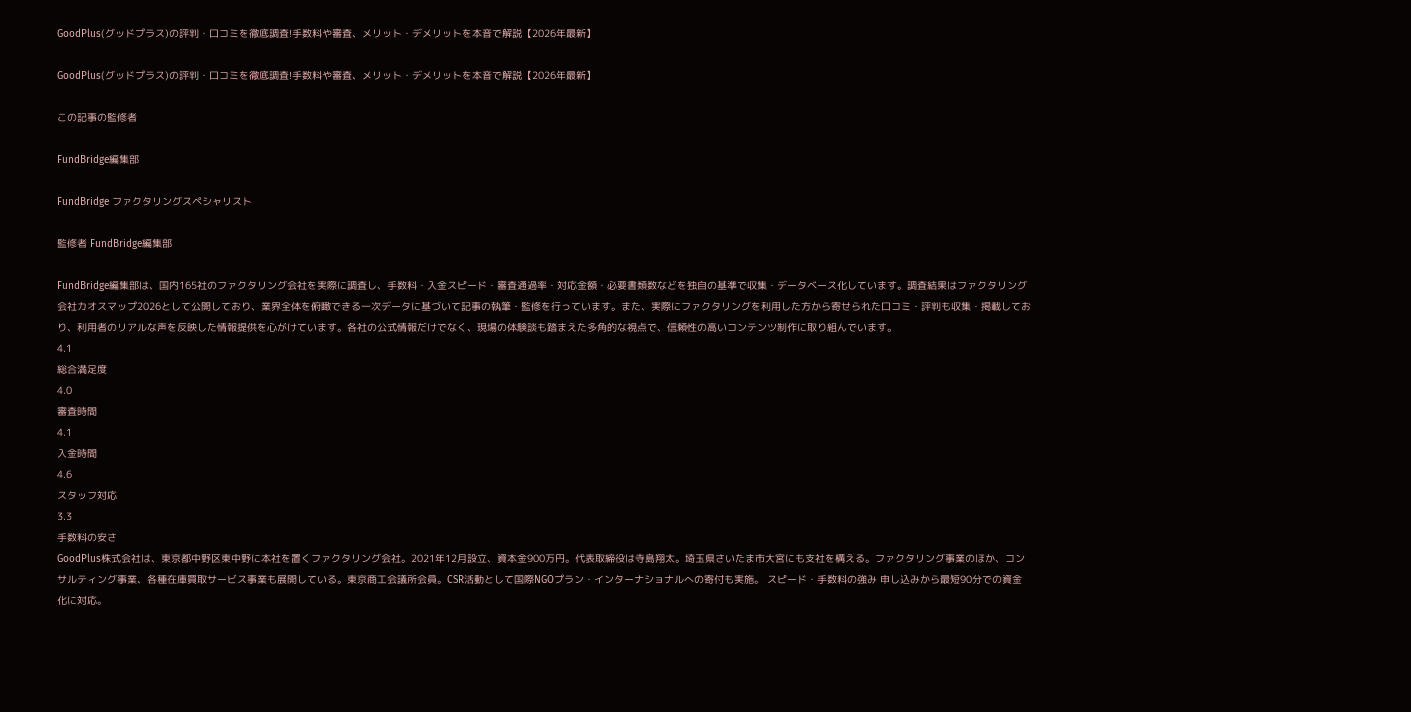GoodPlus(グッドプラス)の評判・口コミを徹底調査!手数料や審査、メリット・デメリットを本音で解説【2026年最新】

GoodPlus(グッドプラス)の評判・口コミを徹底調査!手数料や審査、メリット・デメリットを本音で解説【2026年最新】

この記事の監修者

FundBridge編集部

FundBridge ファクタリングスペシャリスト

監修者 FundBridge編集部

FundBridge編集部は、国内165社のファクタリング会社を実際に調査し、手数料・入金スピード・審査通過率・対応金額・必要書類数などを独自の基準で収集・データベース化しています。調査結果はファクタリング会社カオスマップ2026として公開しており、業界全体を俯瞰できる一次データに基づいて記事の執筆・監修を行っています。また、実際にファクタリングを利用した方から寄せられた口コミ・評判も収集・掲載しており、利用者のリアルな声を反映した情報提供を心がけています。各社の公式情報だけでなく、現場の体験談も踏まえた多角的な視点で、信頼性の高いコンテンツ制作に取り組んでいます。
4.1
総合満足度
4.0
審査時間
4.1
入金時間
4.6
スタッフ対応
3.3
手数料の安さ
GoodPlus株式会社は、東京都中野区東中野に本社を置くファクタリング会社。2021年12月設立、資本金900万円。代表取締役は寺島翔太。埼玉県さいたま市大宮にも支社を構える。ファクタリング事業のほか、コンサルティング事業、各種在庫買取サービス事業も展開している。東京商工会議所会員。CSR活動として国際NGOプラン・インターナショナルへの寄付も実施。 スピード・手数料の強み 申し込みから最短90分での資金化に対応。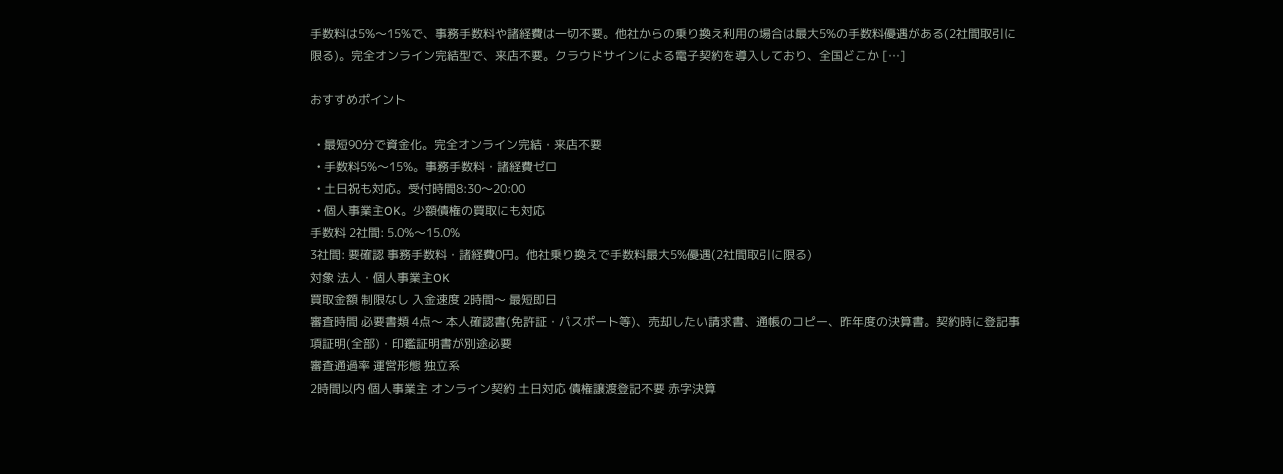手数料は5%〜15%で、事務手数料や諸経費は一切不要。他社からの乗り換え利用の場合は最大5%の手数料優遇がある(2社間取引に限る)。完全オンライン完結型で、来店不要。クラウドサインによる電子契約を導入しており、全国どこか […]

おすすめポイント

  • 最短90分で資金化。完全オンライン完結・来店不要
  • 手数料5%〜15%。事務手数料・諸経費ゼロ
  • 土日祝も対応。受付時間8:30〜20:00
  • 個人事業主OK。少額債権の買取にも対応
手数料 2社間: 5.0%〜15.0%
3社間: 要確認 事務手数料・諸経費0円。他社乗り換えで手数料最大5%優遇(2社間取引に限る)
対象 法人・個人事業主OK
買取金額 制限なし 入金速度 2時間〜 最短即日
審査時間 必要書類 4点〜 本人確認書(免許証・パスポート等)、売却したい請求書、通帳のコピー、昨年度の決算書。契約時に登記事項証明(全部)・印鑑証明書が別途必要
審査通過率 運営形態 独立系
2時間以内 個人事業主 オンライン契約 土日対応 債権譲渡登記不要 赤字決算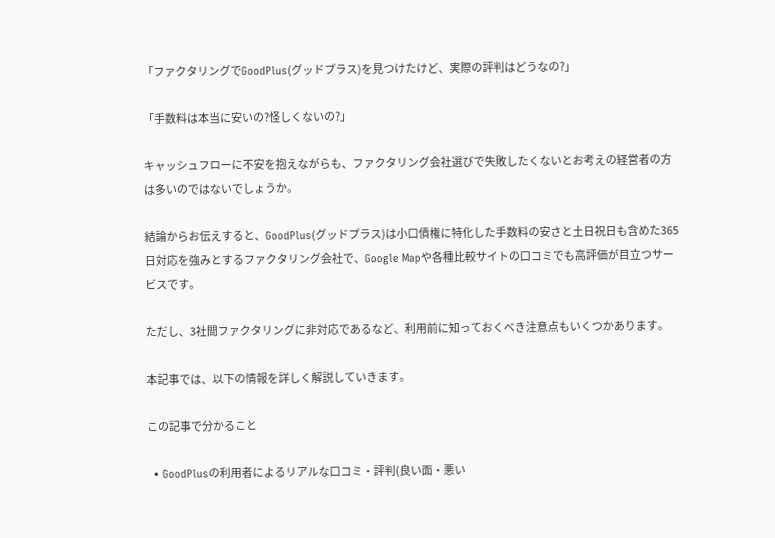「ファクタリングでGoodPlus(グッドプラス)を見つけたけど、実際の評判はどうなの?」

「手数料は本当に安いの?怪しくないの?」

キャッシュフローに不安を抱えながらも、ファクタリング会社選びで失敗したくないとお考えの経営者の方は多いのではないでしょうか。

結論からお伝えすると、GoodPlus(グッドプラス)は小口債権に特化した手数料の安さと土日祝日も含めた365日対応を強みとするファクタリング会社で、Google Mapや各種比較サイトの口コミでも高評価が目立つサービスです。

ただし、3社間ファクタリングに非対応であるなど、利用前に知っておくべき注意点もいくつかあります。

本記事では、以下の情報を詳しく解説していきます。

この記事で分かること

  • GoodPlusの利用者によるリアルな口コミ・評判(良い面・悪い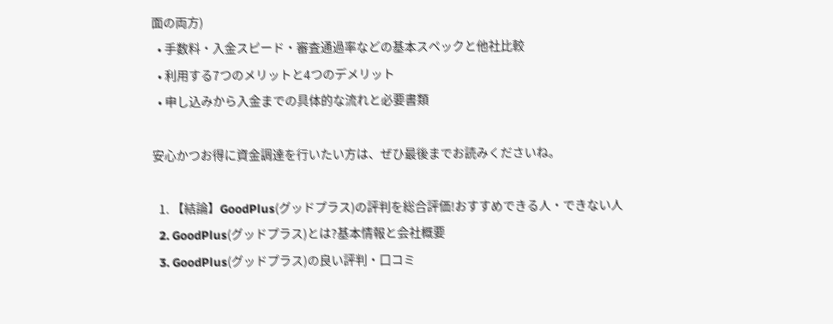面の両方)
  • 手数料・入金スピード・審査通過率などの基本スペックと他社比較
  • 利用する7つのメリットと4つのデメリット
  • 申し込みから入金までの具体的な流れと必要書類

安心かつお得に資金調達を行いたい方は、ぜひ最後までお読みくださいね。

  1. 【結論】GoodPlus(グッドプラス)の評判を総合評価!おすすめできる人・できない人
  2. GoodPlus(グッドプラス)とは?基本情報と会社概要
  3. GoodPlus(グッドプラス)の良い評判・口コミ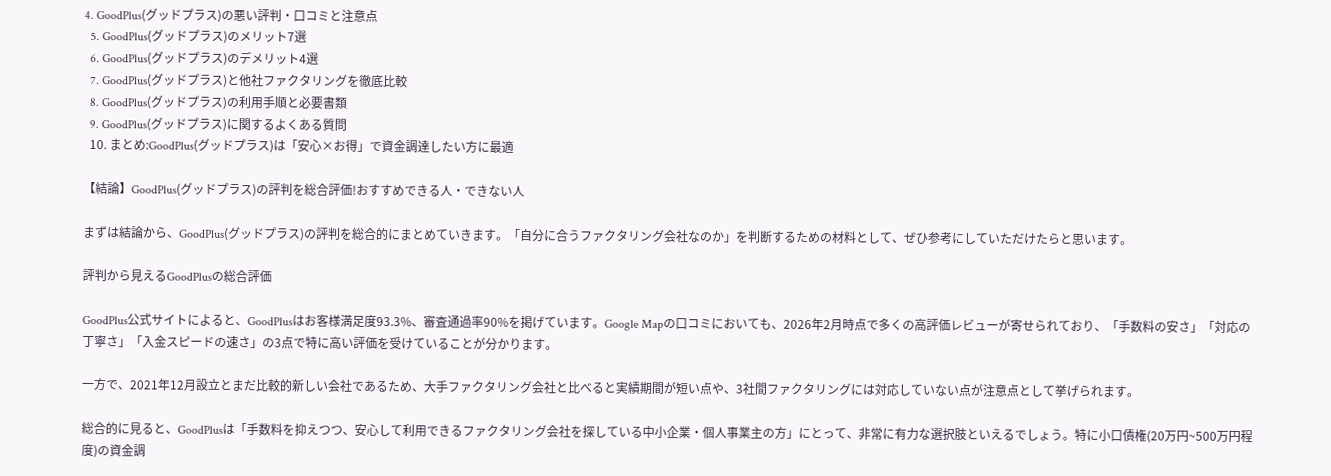4. GoodPlus(グッドプラス)の悪い評判・口コミと注意点
  5. GoodPlus(グッドプラス)のメリット7選
  6. GoodPlus(グッドプラス)のデメリット4選
  7. GoodPlus(グッドプラス)と他社ファクタリングを徹底比較
  8. GoodPlus(グッドプラス)の利用手順と必要書類
  9. GoodPlus(グッドプラス)に関するよくある質問
  10. まとめ:GoodPlus(グッドプラス)は「安心×お得」で資金調達したい方に最適

【結論】GoodPlus(グッドプラス)の評判を総合評価!おすすめできる人・できない人

まずは結論から、GoodPlus(グッドプラス)の評判を総合的にまとめていきます。「自分に合うファクタリング会社なのか」を判断するための材料として、ぜひ参考にしていただけたらと思います。

評判から見えるGoodPlusの総合評価

GoodPlus公式サイトによると、GoodPlusはお客様満足度93.3%、審査通過率90%を掲げています。Google Mapの口コミにおいても、2026年2月時点で多くの高評価レビューが寄せられており、「手数料の安さ」「対応の丁寧さ」「入金スピードの速さ」の3点で特に高い評価を受けていることが分かります。

一方で、2021年12月設立とまだ比較的新しい会社であるため、大手ファクタリング会社と比べると実績期間が短い点や、3社間ファクタリングには対応していない点が注意点として挙げられます。

総合的に見ると、GoodPlusは「手数料を抑えつつ、安心して利用できるファクタリング会社を探している中小企業・個人事業主の方」にとって、非常に有力な選択肢といえるでしょう。特に小口債権(20万円~500万円程度)の資金調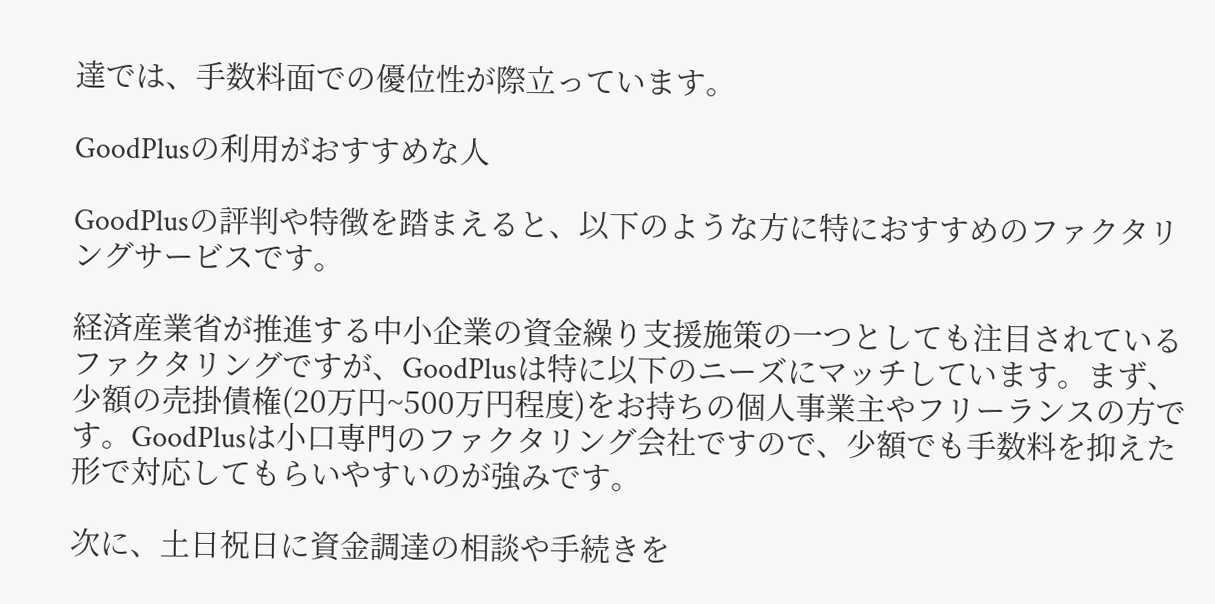達では、手数料面での優位性が際立っています。

GoodPlusの利用がおすすめな人

GoodPlusの評判や特徴を踏まえると、以下のような方に特におすすめのファクタリングサービスです。

経済産業省が推進する中小企業の資金繰り支援施策の一つとしても注目されているファクタリングですが、GoodPlusは特に以下のニーズにマッチしています。まず、少額の売掛債権(20万円~500万円程度)をお持ちの個人事業主やフリーランスの方です。GoodPlusは小口専門のファクタリング会社ですので、少額でも手数料を抑えた形で対応してもらいやすいのが強みです。

次に、土日祝日に資金調達の相談や手続きを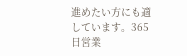進めたい方にも適しています。365日営業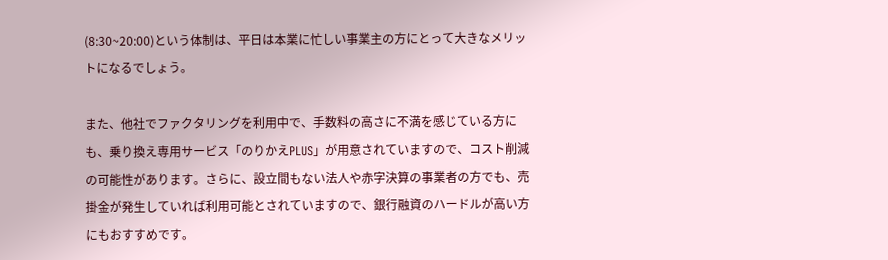(8:30~20:00)という体制は、平日は本業に忙しい事業主の方にとって大きなメリットになるでしょう。

また、他社でファクタリングを利用中で、手数料の高さに不満を感じている方にも、乗り換え専用サービス「のりかえPLUS」が用意されていますので、コスト削減の可能性があります。さらに、設立間もない法人や赤字決算の事業者の方でも、売掛金が発生していれば利用可能とされていますので、銀行融資のハードルが高い方にもおすすめです。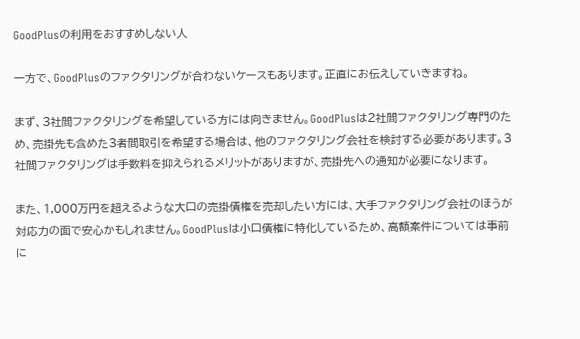GoodPlusの利用をおすすめしない人

一方で、GoodPlusのファクタリングが合わないケースもあります。正直にお伝えしていきますね。

まず、3社間ファクタリングを希望している方には向きません。GoodPlusは2社間ファクタリング専門のため、売掛先も含めた3者間取引を希望する場合は、他のファクタリング会社を検討する必要があります。3社間ファクタリングは手数料を抑えられるメリットがありますが、売掛先への通知が必要になります。

また、1,000万円を超えるような大口の売掛債権を売却したい方には、大手ファクタリング会社のほうが対応力の面で安心かもしれません。GoodPlusは小口債権に特化しているため、高額案件については事前に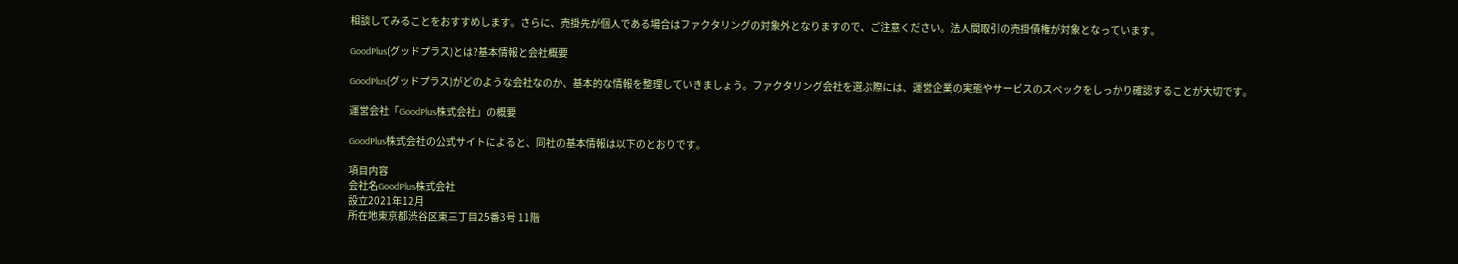相談してみることをおすすめします。さらに、売掛先が個人である場合はファクタリングの対象外となりますので、ご注意ください。法人間取引の売掛債権が対象となっています。

GoodPlus(グッドプラス)とは?基本情報と会社概要

GoodPlus(グッドプラス)がどのような会社なのか、基本的な情報を整理していきましょう。ファクタリング会社を選ぶ際には、運営企業の実態やサービスのスペックをしっかり確認することが大切です。

運営会社「GoodPlus株式会社」の概要

GoodPlus株式会社の公式サイトによると、同社の基本情報は以下のとおりです。

項目内容
会社名GoodPlus株式会社
設立2021年12月
所在地東京都渋谷区東三丁目25番3号 11階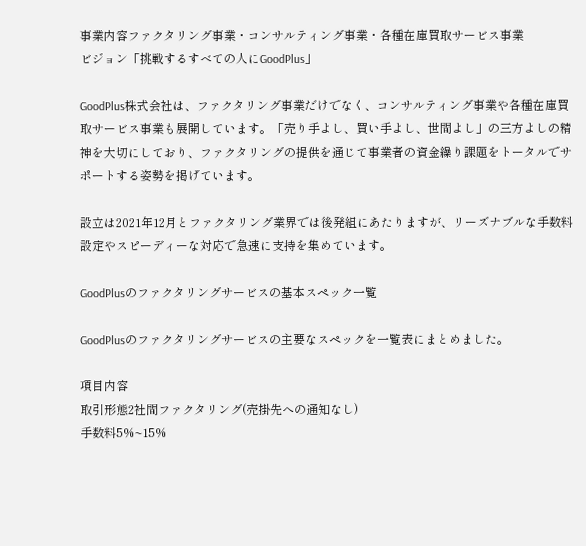事業内容ファクタリング事業・コンサルティング事業・各種在庫買取サービス事業
ビジョン「挑戦するすべての人にGoodPlus」

GoodPlus株式会社は、ファクタリング事業だけでなく、コンサルティング事業や各種在庫買取サービス事業も展開しています。「売り手よし、買い手よし、世間よし」の三方よしの精神を大切にしており、ファクタリングの提供を通じて事業者の資金繰り課題をトータルでサポートする姿勢を掲げています。

設立は2021年12月とファクタリング業界では後発組にあたりますが、リーズナブルな手数料設定やスピーディーな対応で急速に支持を集めています。

GoodPlusのファクタリングサービスの基本スペック一覧

GoodPlusのファクタリングサービスの主要なスペックを一覧表にまとめました。

項目内容
取引形態2社間ファクタリング(売掛先への通知なし)
手数料5%~15%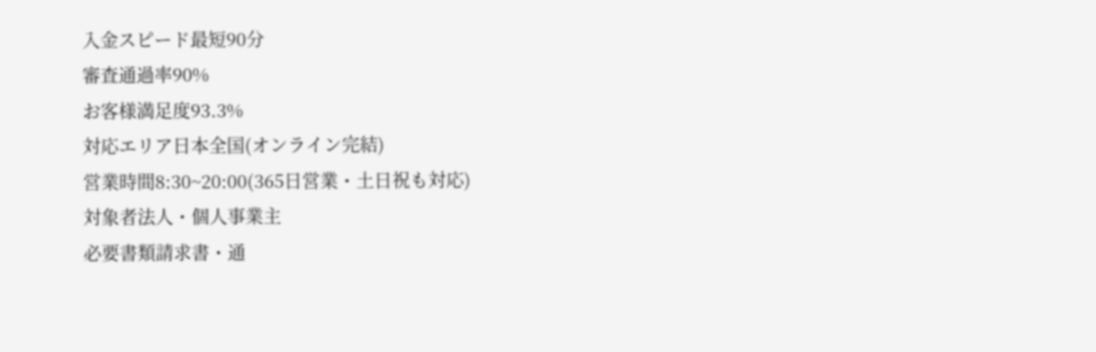入金スピード最短90分
審査通過率90%
お客様満足度93.3%
対応エリア日本全国(オンライン完結)
営業時間8:30~20:00(365日営業・土日祝も対応)
対象者法人・個人事業主
必要書類請求書・通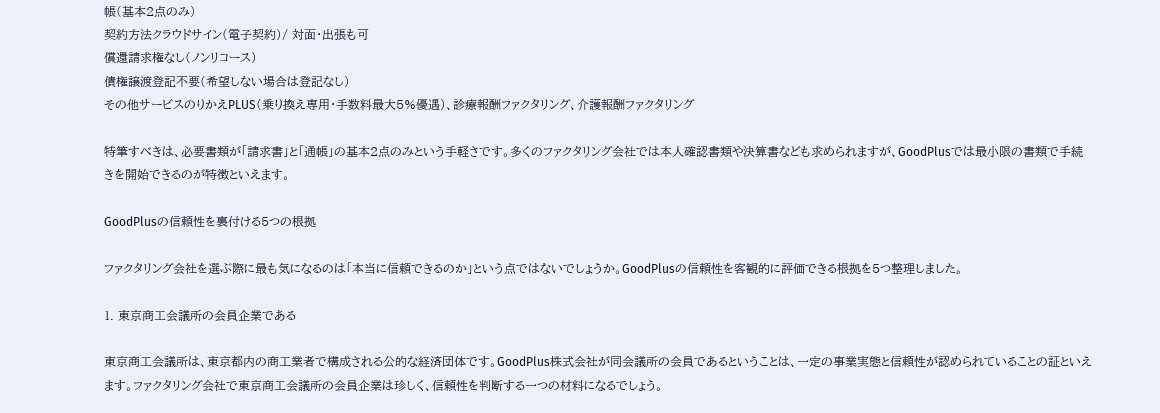帳(基本2点のみ)
契約方法クラウドサイン(電子契約)/ 対面・出張も可
償還請求権なし(ノンリコース)
債権譲渡登記不要(希望しない場合は登記なし)
その他サービスのりかえPLUS(乗り換え専用・手数料最大5%優遇)、診療報酬ファクタリング、介護報酬ファクタリング

特筆すべきは、必要書類が「請求書」と「通帳」の基本2点のみという手軽さです。多くのファクタリング会社では本人確認書類や決算書なども求められますが、GoodPlusでは最小限の書類で手続きを開始できるのが特徴といえます。

GoodPlusの信頼性を裏付ける5つの根拠

ファクタリング会社を選ぶ際に最も気になるのは「本当に信頼できるのか」という点ではないでしょうか。GoodPlusの信頼性を客観的に評価できる根拠を5つ整理しました。

1. 東京商工会議所の会員企業である

東京商工会議所は、東京都内の商工業者で構成される公的な経済団体です。GoodPlus株式会社が同会議所の会員であるということは、一定の事業実態と信頼性が認められていることの証といえます。ファクタリング会社で東京商工会議所の会員企業は珍しく、信頼性を判断する一つの材料になるでしょう。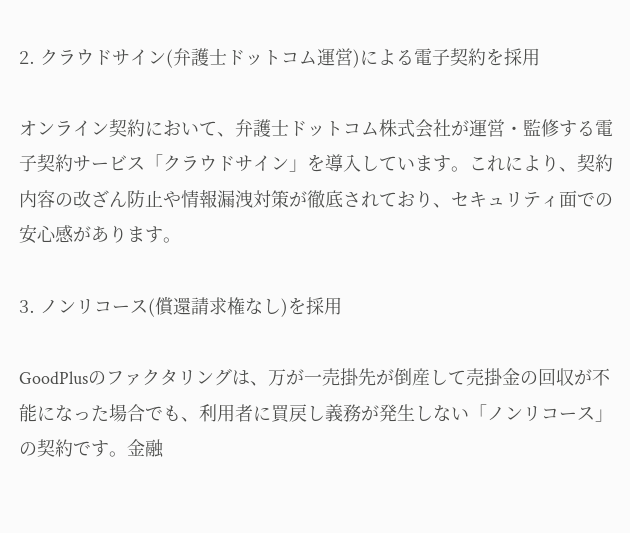2. クラウドサイン(弁護士ドットコム運営)による電子契約を採用

オンライン契約において、弁護士ドットコム株式会社が運営・監修する電子契約サービス「クラウドサイン」を導入しています。これにより、契約内容の改ざん防止や情報漏洩対策が徹底されており、セキュリティ面での安心感があります。

3. ノンリコース(償還請求権なし)を採用

GoodPlusのファクタリングは、万が一売掛先が倒産して売掛金の回収が不能になった場合でも、利用者に買戻し義務が発生しない「ノンリコース」の契約です。金融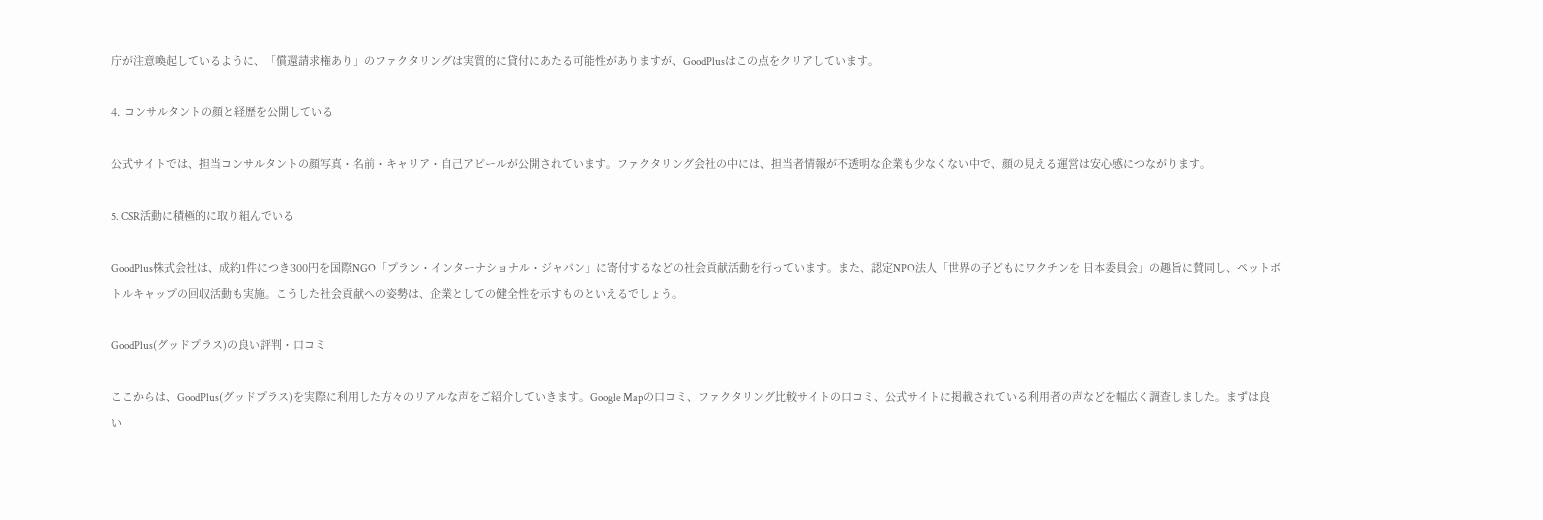庁が注意喚起しているように、「償還請求権あり」のファクタリングは実質的に貸付にあたる可能性がありますが、GoodPlusはこの点をクリアしています。

4. コンサルタントの顔と経歴を公開している

公式サイトでは、担当コンサルタントの顔写真・名前・キャリア・自己アピールが公開されています。ファクタリング会社の中には、担当者情報が不透明な企業も少なくない中で、顔の見える運営は安心感につながります。

5. CSR活動に積極的に取り組んでいる

GoodPlus株式会社は、成約1件につき300円を国際NGO「プラン・インターナショナル・ジャパン」に寄付するなどの社会貢献活動を行っています。また、認定NPO法人「世界の子どもにワクチンを 日本委員会」の趣旨に賛同し、ペットボトルキャップの回収活動も実施。こうした社会貢献への姿勢は、企業としての健全性を示すものといえるでしょう。

GoodPlus(グッドプラス)の良い評判・口コミ

ここからは、GoodPlus(グッドプラス)を実際に利用した方々のリアルな声をご紹介していきます。Google Mapの口コミ、ファクタリング比較サイトの口コミ、公式サイトに掲載されている利用者の声などを幅広く調査しました。まずは良い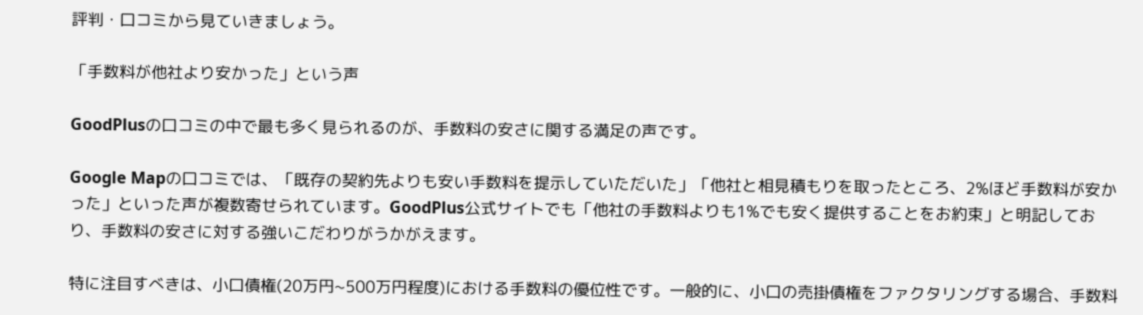評判・口コミから見ていきましょう。

「手数料が他社より安かった」という声

GoodPlusの口コミの中で最も多く見られるのが、手数料の安さに関する満足の声です。

Google Mapの口コミでは、「既存の契約先よりも安い手数料を提示していただいた」「他社と相見積もりを取ったところ、2%ほど手数料が安かった」といった声が複数寄せられています。GoodPlus公式サイトでも「他社の手数料よりも1%でも安く提供することをお約束」と明記しており、手数料の安さに対する強いこだわりがうかがえます。

特に注目すべきは、小口債権(20万円~500万円程度)における手数料の優位性です。一般的に、小口の売掛債権をファクタリングする場合、手数料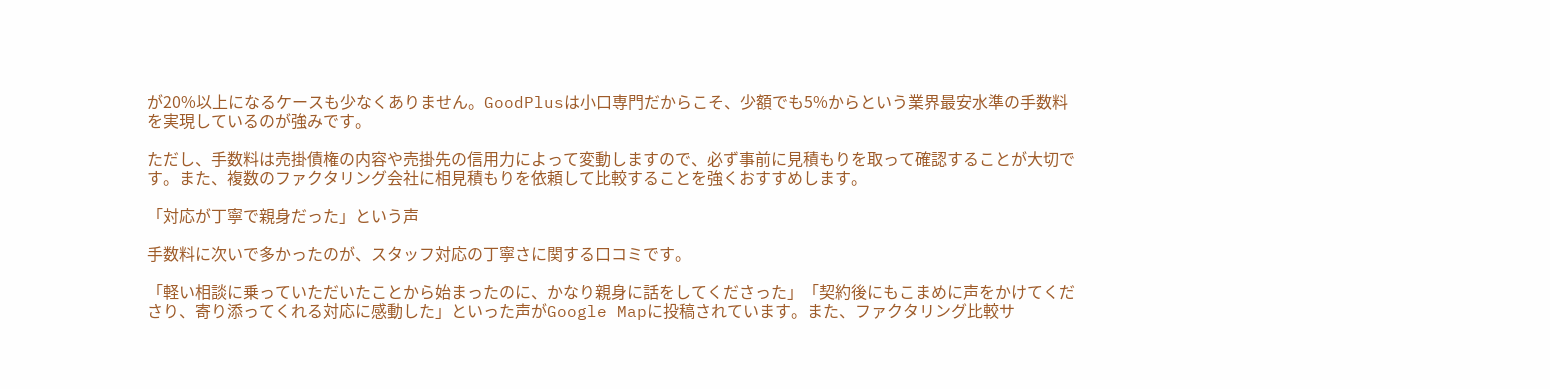が20%以上になるケースも少なくありません。GoodPlusは小口専門だからこそ、少額でも5%からという業界最安水準の手数料を実現しているのが強みです。

ただし、手数料は売掛債権の内容や売掛先の信用力によって変動しますので、必ず事前に見積もりを取って確認することが大切です。また、複数のファクタリング会社に相見積もりを依頼して比較することを強くおすすめします。

「対応が丁寧で親身だった」という声

手数料に次いで多かったのが、スタッフ対応の丁寧さに関する口コミです。

「軽い相談に乗っていただいたことから始まったのに、かなり親身に話をしてくださった」「契約後にもこまめに声をかけてくださり、寄り添ってくれる対応に感動した」といった声がGoogle Mapに投稿されています。また、ファクタリング比較サ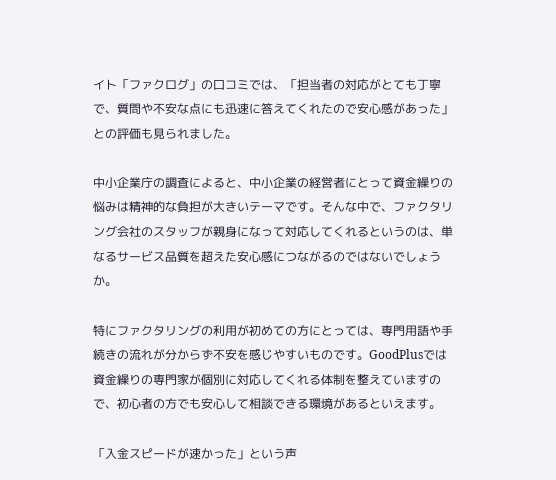イト「ファクログ」の口コミでは、「担当者の対応がとても丁寧で、質問や不安な点にも迅速に答えてくれたので安心感があった」との評価も見られました。

中小企業庁の調査によると、中小企業の経営者にとって資金繰りの悩みは精神的な負担が大きいテーマです。そんな中で、ファクタリング会社のスタッフが親身になって対応してくれるというのは、単なるサービス品質を超えた安心感につながるのではないでしょうか。

特にファクタリングの利用が初めての方にとっては、専門用語や手続きの流れが分からず不安を感じやすいものです。GoodPlusでは資金繰りの専門家が個別に対応してくれる体制を整えていますので、初心者の方でも安心して相談できる環境があるといえます。

「入金スピードが速かった」という声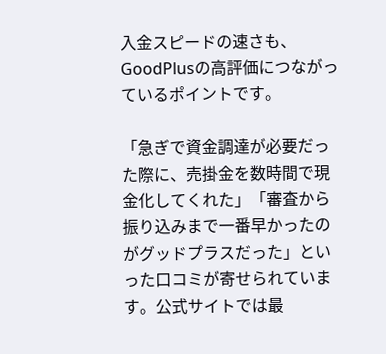入金スピードの速さも、GoodPlusの高評価につながっているポイントです。

「急ぎで資金調達が必要だった際に、売掛金を数時間で現金化してくれた」「審査から振り込みまで一番早かったのがグッドプラスだった」といった口コミが寄せられています。公式サイトでは最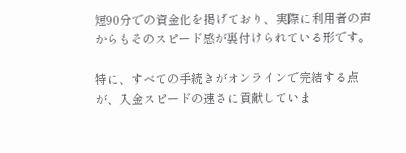短90分での資金化を掲げており、実際に利用者の声からもそのスピード感が裏付けられている形です。

特に、すべての手続きがオンラインで完結する点が、入金スピードの速さに貢献していま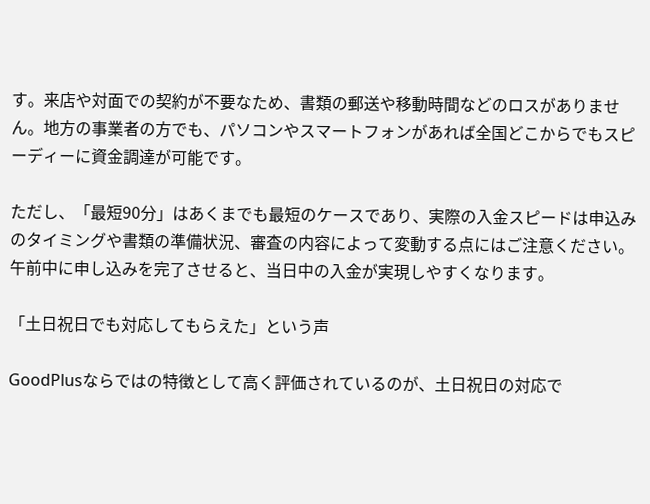す。来店や対面での契約が不要なため、書類の郵送や移動時間などのロスがありません。地方の事業者の方でも、パソコンやスマートフォンがあれば全国どこからでもスピーディーに資金調達が可能です。

ただし、「最短90分」はあくまでも最短のケースであり、実際の入金スピードは申込みのタイミングや書類の準備状況、審査の内容によって変動する点にはご注意ください。午前中に申し込みを完了させると、当日中の入金が実現しやすくなります。

「土日祝日でも対応してもらえた」という声

GoodPlusならではの特徴として高く評価されているのが、土日祝日の対応で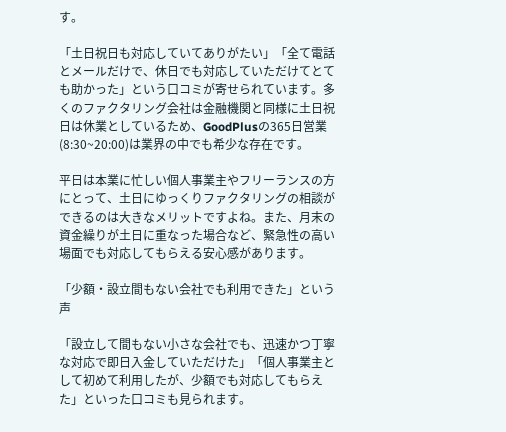す。

「土日祝日も対応していてありがたい」「全て電話とメールだけで、休日でも対応していただけてとても助かった」という口コミが寄せられています。多くのファクタリング会社は金融機関と同様に土日祝日は休業としているため、GoodPlusの365日営業(8:30~20:00)は業界の中でも希少な存在です。

平日は本業に忙しい個人事業主やフリーランスの方にとって、土日にゆっくりファクタリングの相談ができるのは大きなメリットですよね。また、月末の資金繰りが土日に重なった場合など、緊急性の高い場面でも対応してもらえる安心感があります。

「少額・設立間もない会社でも利用できた」という声

「設立して間もない小さな会社でも、迅速かつ丁寧な対応で即日入金していただけた」「個人事業主として初めて利用したが、少額でも対応してもらえた」といった口コミも見られます。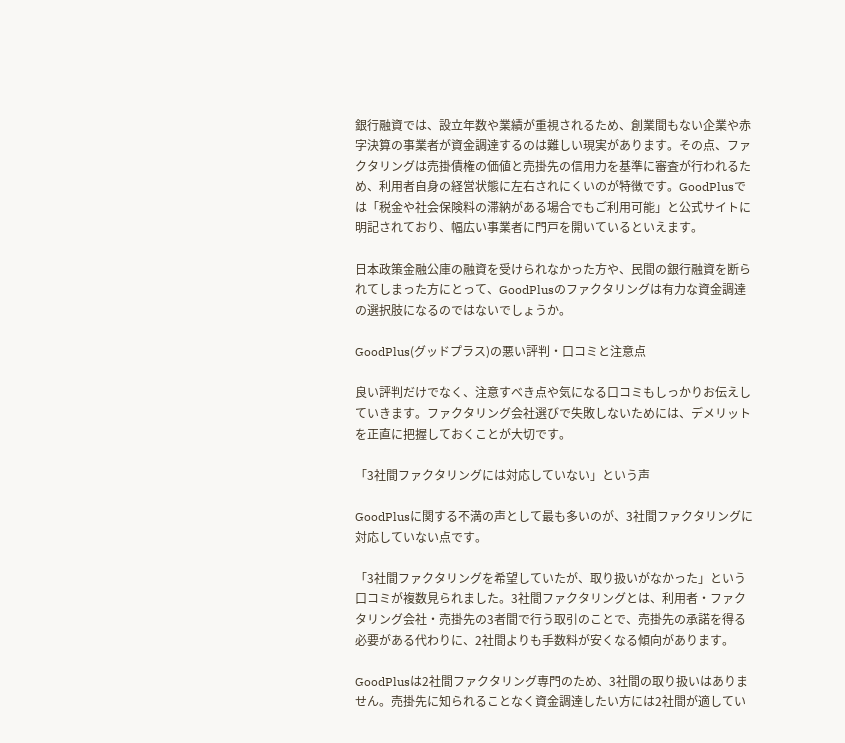銀行融資では、設立年数や業績が重視されるため、創業間もない企業や赤字決算の事業者が資金調達するのは難しい現実があります。その点、ファクタリングは売掛債権の価値と売掛先の信用力を基準に審査が行われるため、利用者自身の経営状態に左右されにくいのが特徴です。GoodPlusでは「税金や社会保険料の滞納がある場合でもご利用可能」と公式サイトに明記されており、幅広い事業者に門戸を開いているといえます。

日本政策金融公庫の融資を受けられなかった方や、民間の銀行融資を断られてしまった方にとって、GoodPlusのファクタリングは有力な資金調達の選択肢になるのではないでしょうか。

GoodPlus(グッドプラス)の悪い評判・口コミと注意点

良い評判だけでなく、注意すべき点や気になる口コミもしっかりお伝えしていきます。ファクタリング会社選びで失敗しないためには、デメリットを正直に把握しておくことが大切です。

「3社間ファクタリングには対応していない」という声

GoodPlusに関する不満の声として最も多いのが、3社間ファクタリングに対応していない点です。

「3社間ファクタリングを希望していたが、取り扱いがなかった」という口コミが複数見られました。3社間ファクタリングとは、利用者・ファクタリング会社・売掛先の3者間で行う取引のことで、売掛先の承諾を得る必要がある代わりに、2社間よりも手数料が安くなる傾向があります。

GoodPlusは2社間ファクタリング専門のため、3社間の取り扱いはありません。売掛先に知られることなく資金調達したい方には2社間が適してい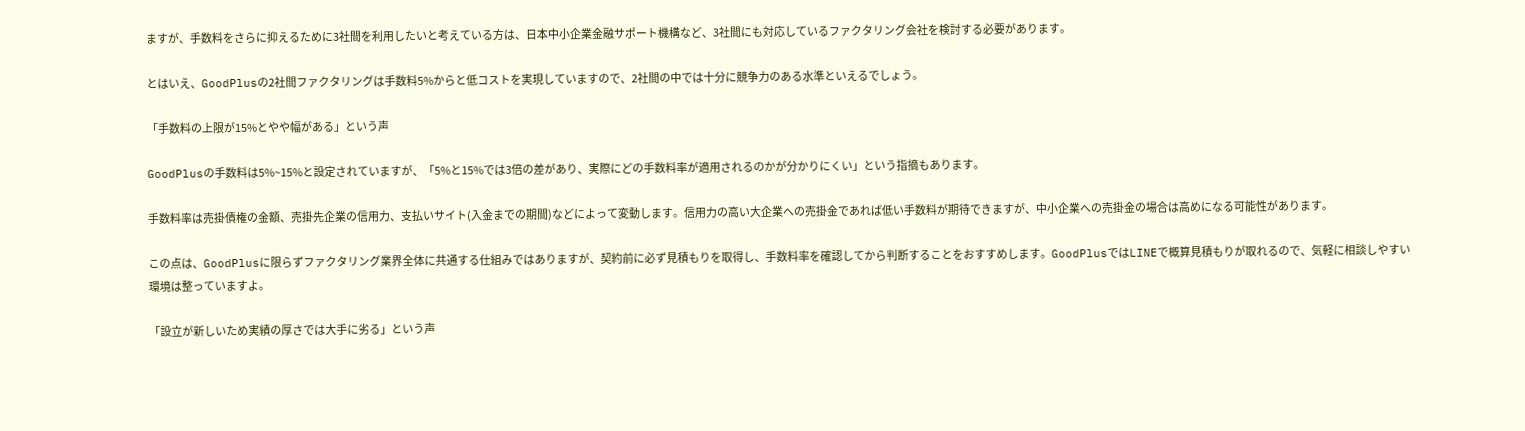ますが、手数料をさらに抑えるために3社間を利用したいと考えている方は、日本中小企業金融サポート機構など、3社間にも対応しているファクタリング会社を検討する必要があります。

とはいえ、GoodPlusの2社間ファクタリングは手数料5%からと低コストを実現していますので、2社間の中では十分に競争力のある水準といえるでしょう。

「手数料の上限が15%とやや幅がある」という声

GoodPlusの手数料は5%~15%と設定されていますが、「5%と15%では3倍の差があり、実際にどの手数料率が適用されるのかが分かりにくい」という指摘もあります。

手数料率は売掛債権の金額、売掛先企業の信用力、支払いサイト(入金までの期間)などによって変動します。信用力の高い大企業への売掛金であれば低い手数料が期待できますが、中小企業への売掛金の場合は高めになる可能性があります。

この点は、GoodPlusに限らずファクタリング業界全体に共通する仕組みではありますが、契約前に必ず見積もりを取得し、手数料率を確認してから判断することをおすすめします。GoodPlusではLINEで概算見積もりが取れるので、気軽に相談しやすい環境は整っていますよ。

「設立が新しいため実績の厚さでは大手に劣る」という声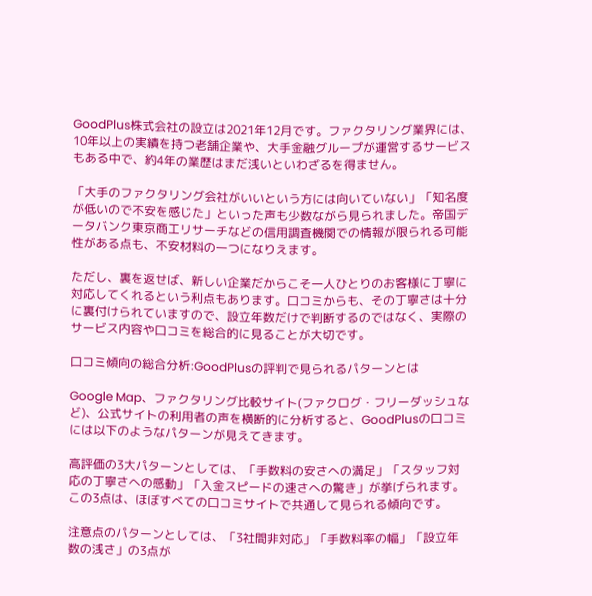GoodPlus株式会社の設立は2021年12月です。ファクタリング業界には、10年以上の実績を持つ老舗企業や、大手金融グループが運営するサービスもある中で、約4年の業歴はまだ浅いといわざるを得ません。

「大手のファクタリング会社がいいという方には向いていない」「知名度が低いので不安を感じた」といった声も少数ながら見られました。帝国データバンク東京商工リサーチなどの信用調査機関での情報が限られる可能性がある点も、不安材料の一つになりえます。

ただし、裏を返せば、新しい企業だからこそ一人ひとりのお客様に丁寧に対応してくれるという利点もあります。口コミからも、その丁寧さは十分に裏付けられていますので、設立年数だけで判断するのではなく、実際のサービス内容や口コミを総合的に見ることが大切です。

口コミ傾向の総合分析:GoodPlusの評判で見られるパターンとは

Google Map、ファクタリング比較サイト(ファクログ・フリーダッシュなど)、公式サイトの利用者の声を横断的に分析すると、GoodPlusの口コミには以下のようなパターンが見えてきます。

高評価の3大パターンとしては、「手数料の安さへの満足」「スタッフ対応の丁寧さへの感動」「入金スピードの速さへの驚き」が挙げられます。この3点は、ほぼすべての口コミサイトで共通して見られる傾向です。

注意点のパターンとしては、「3社間非対応」「手数料率の幅」「設立年数の浅さ」の3点が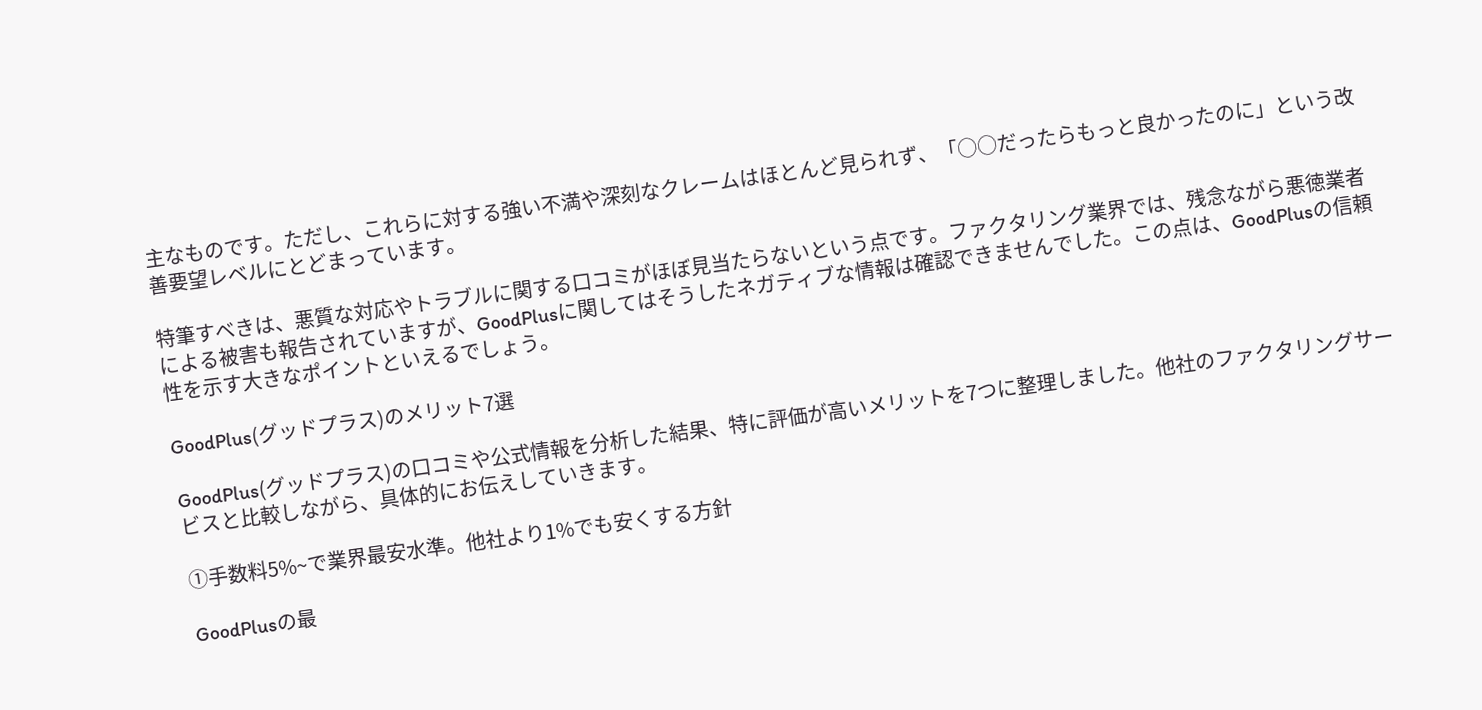主なものです。ただし、これらに対する強い不満や深刻なクレームはほとんど見られず、「○○だったらもっと良かったのに」という改善要望レベルにとどまっています。

特筆すべきは、悪質な対応やトラブルに関する口コミがほぼ見当たらないという点です。ファクタリング業界では、残念ながら悪徳業者による被害も報告されていますが、GoodPlusに関してはそうしたネガティブな情報は確認できませんでした。この点は、GoodPlusの信頼性を示す大きなポイントといえるでしょう。

GoodPlus(グッドプラス)のメリット7選

GoodPlus(グッドプラス)の口コミや公式情報を分析した結果、特に評価が高いメリットを7つに整理しました。他社のファクタリングサービスと比較しながら、具体的にお伝えしていきます。

①手数料5%~で業界最安水準。他社より1%でも安くする方針

GoodPlusの最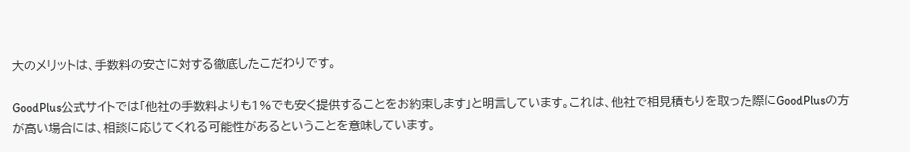大のメリットは、手数料の安さに対する徹底したこだわりです。

GoodPlus公式サイトでは「他社の手数料よりも1%でも安く提供することをお約束します」と明言しています。これは、他社で相見積もりを取った際にGoodPlusの方が高い場合には、相談に応じてくれる可能性があるということを意味しています。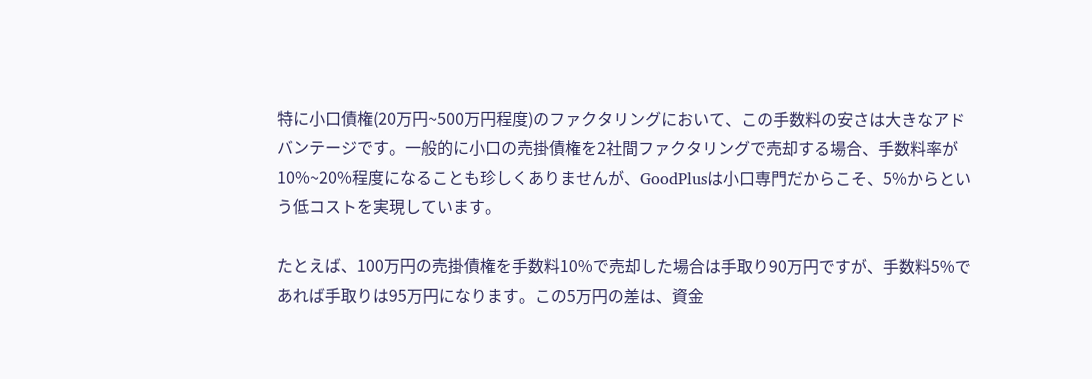特に小口債権(20万円~500万円程度)のファクタリングにおいて、この手数料の安さは大きなアドバンテージです。一般的に小口の売掛債権を2社間ファクタリングで売却する場合、手数料率が10%~20%程度になることも珍しくありませんが、GoodPlusは小口専門だからこそ、5%からという低コストを実現しています。

たとえば、100万円の売掛債権を手数料10%で売却した場合は手取り90万円ですが、手数料5%であれば手取りは95万円になります。この5万円の差は、資金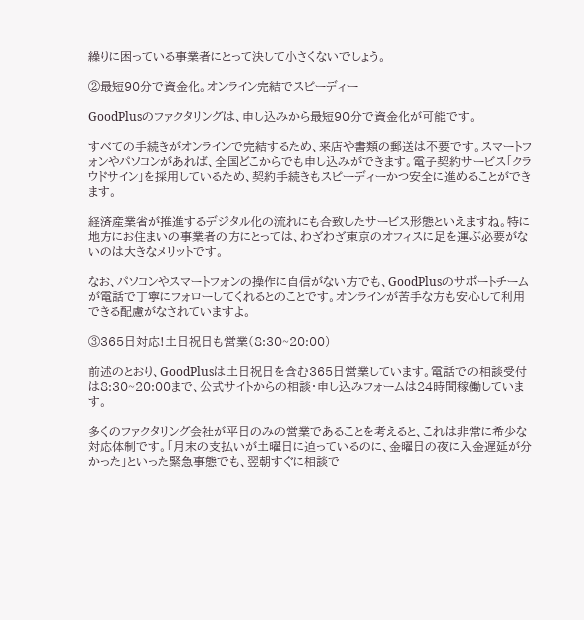繰りに困っている事業者にとって決して小さくないでしょう。

②最短90分で資金化。オンライン完結でスピーディー

GoodPlusのファクタリングは、申し込みから最短90分で資金化が可能です。

すべての手続きがオンラインで完結するため、来店や書類の郵送は不要です。スマートフォンやパソコンがあれば、全国どこからでも申し込みができます。電子契約サービス「クラウドサイン」を採用しているため、契約手続きもスピーディーかつ安全に進めることができます。

経済産業省が推進するデジタル化の流れにも合致したサービス形態といえますね。特に地方にお住まいの事業者の方にとっては、わざわざ東京のオフィスに足を運ぶ必要がないのは大きなメリットです。

なお、パソコンやスマートフォンの操作に自信がない方でも、GoodPlusのサポートチームが電話で丁寧にフォローしてくれるとのことです。オンラインが苦手な方も安心して利用できる配慮がなされていますよ。

③365日対応!土日祝日も営業(8:30~20:00)

前述のとおり、GoodPlusは土日祝日を含む365日営業しています。電話での相談受付は8:30~20:00まで、公式サイトからの相談・申し込みフォームは24時間稼働しています。

多くのファクタリング会社が平日のみの営業であることを考えると、これは非常に希少な対応体制です。「月末の支払いが土曜日に迫っているのに、金曜日の夜に入金遅延が分かった」といった緊急事態でも、翌朝すぐに相談で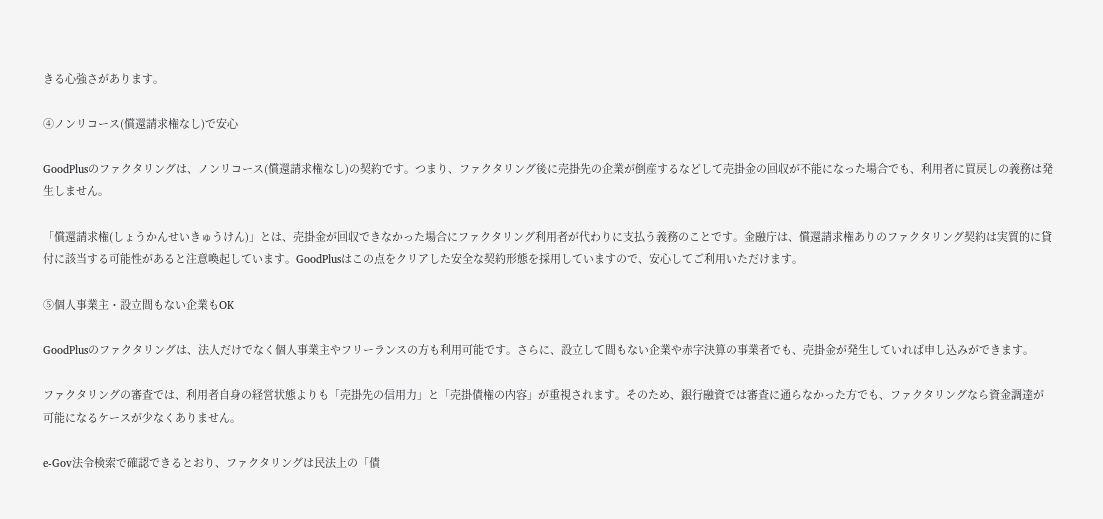きる心強さがあります。

④ノンリコース(償還請求権なし)で安心

GoodPlusのファクタリングは、ノンリコース(償還請求権なし)の契約です。つまり、ファクタリング後に売掛先の企業が倒産するなどして売掛金の回収が不能になった場合でも、利用者に買戻しの義務は発生しません。

「償還請求権(しょうかんせいきゅうけん)」とは、売掛金が回収できなかった場合にファクタリング利用者が代わりに支払う義務のことです。金融庁は、償還請求権ありのファクタリング契約は実質的に貸付に該当する可能性があると注意喚起しています。GoodPlusはこの点をクリアした安全な契約形態を採用していますので、安心してご利用いただけます。

⑤個人事業主・設立間もない企業もOK

GoodPlusのファクタリングは、法人だけでなく個人事業主やフリーランスの方も利用可能です。さらに、設立して間もない企業や赤字決算の事業者でも、売掛金が発生していれば申し込みができます。

ファクタリングの審査では、利用者自身の経営状態よりも「売掛先の信用力」と「売掛債権の内容」が重視されます。そのため、銀行融資では審査に通らなかった方でも、ファクタリングなら資金調達が可能になるケースが少なくありません。

e-Gov法令検索で確認できるとおり、ファクタリングは民法上の「債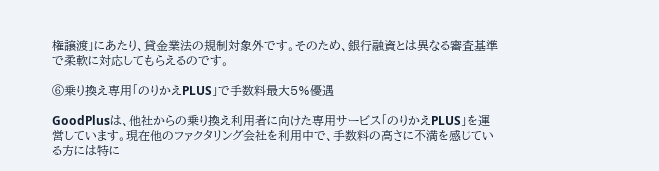権譲渡」にあたり、貸金業法の規制対象外です。そのため、銀行融資とは異なる審査基準で柔軟に対応してもらえるのです。

⑥乗り換え専用「のりかえPLUS」で手数料最大5%優遇

GoodPlusは、他社からの乗り換え利用者に向けた専用サービス「のりかえPLUS」を運営しています。現在他のファクタリング会社を利用中で、手数料の高さに不満を感じている方には特に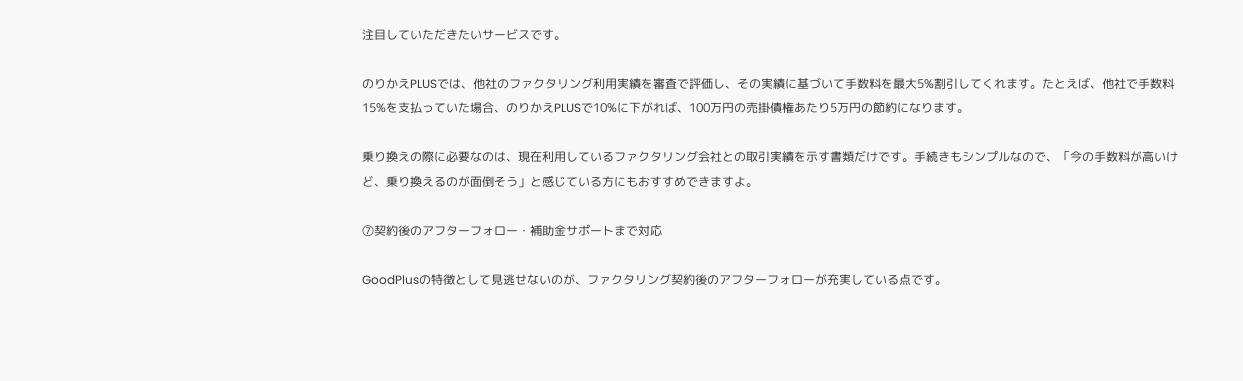注目していただきたいサービスです。

のりかえPLUSでは、他社のファクタリング利用実績を審査で評価し、その実績に基づいて手数料を最大5%割引してくれます。たとえば、他社で手数料15%を支払っていた場合、のりかえPLUSで10%に下がれば、100万円の売掛債権あたり5万円の節約になります。

乗り換えの際に必要なのは、現在利用しているファクタリング会社との取引実績を示す書類だけです。手続きもシンプルなので、「今の手数料が高いけど、乗り換えるのが面倒そう」と感じている方にもおすすめできますよ。

⑦契約後のアフターフォロー・補助金サポートまで対応

GoodPlusの特徴として見逃せないのが、ファクタリング契約後のアフターフォローが充実している点です。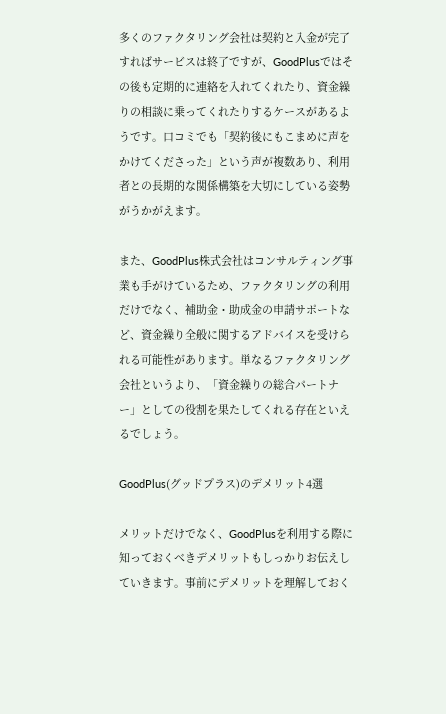多くのファクタリング会社は契約と入金が完了すればサービスは終了ですが、GoodPlusではその後も定期的に連絡を入れてくれたり、資金繰りの相談に乗ってくれたりするケースがあるようです。口コミでも「契約後にもこまめに声をかけてくださった」という声が複数あり、利用者との長期的な関係構築を大切にしている姿勢がうかがえます。

また、GoodPlus株式会社はコンサルティング事業も手がけているため、ファクタリングの利用だけでなく、補助金・助成金の申請サポートなど、資金繰り全般に関するアドバイスを受けられる可能性があります。単なるファクタリング会社というより、「資金繰りの総合パートナー」としての役割を果たしてくれる存在といえるでしょう。

GoodPlus(グッドプラス)のデメリット4選

メリットだけでなく、GoodPlusを利用する際に知っておくべきデメリットもしっかりお伝えしていきます。事前にデメリットを理解しておく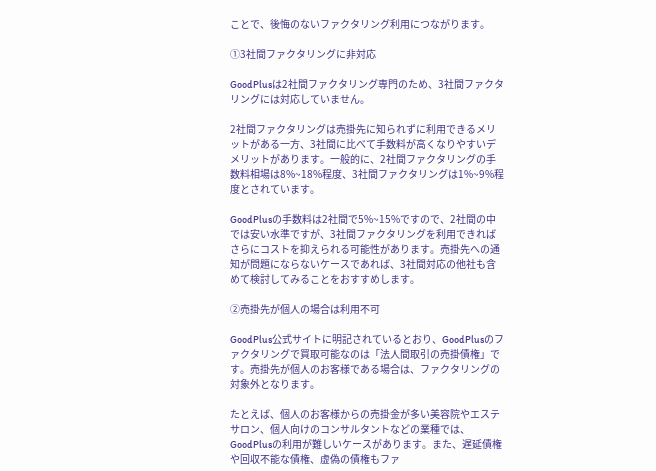ことで、後悔のないファクタリング利用につながります。

①3社間ファクタリングに非対応

GoodPlusは2社間ファクタリング専門のため、3社間ファクタリングには対応していません。

2社間ファクタリングは売掛先に知られずに利用できるメリットがある一方、3社間に比べて手数料が高くなりやすいデメリットがあります。一般的に、2社間ファクタリングの手数料相場は8%~18%程度、3社間ファクタリングは1%~9%程度とされています。

GoodPlusの手数料は2社間で5%~15%ですので、2社間の中では安い水準ですが、3社間ファクタリングを利用できればさらにコストを抑えられる可能性があります。売掛先への通知が問題にならないケースであれば、3社間対応の他社も含めて検討してみることをおすすめします。

②売掛先が個人の場合は利用不可

GoodPlus公式サイトに明記されているとおり、GoodPlusのファクタリングで買取可能なのは「法人間取引の売掛債権」です。売掛先が個人のお客様である場合は、ファクタリングの対象外となります。

たとえば、個人のお客様からの売掛金が多い美容院やエステサロン、個人向けのコンサルタントなどの業種では、GoodPlusの利用が難しいケースがあります。また、遅延債権や回収不能な債権、虚偽の債権もファ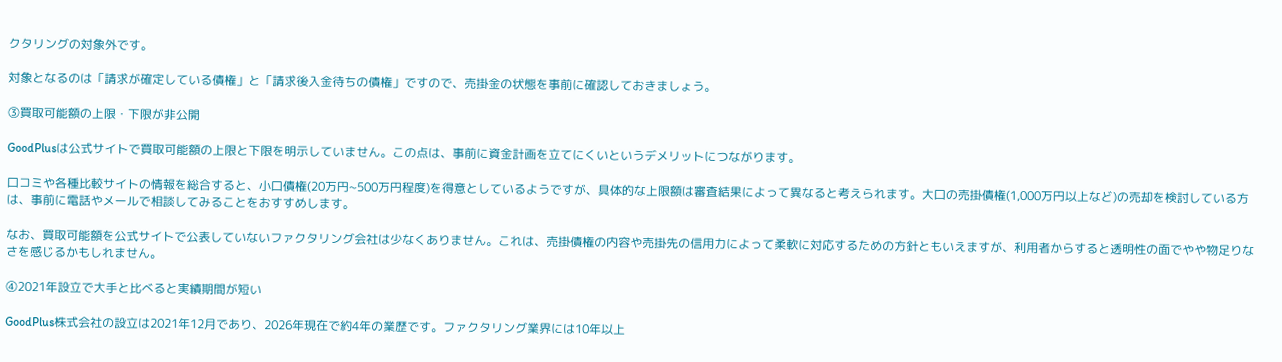クタリングの対象外です。

対象となるのは「請求が確定している債権」と「請求後入金待ちの債権」ですので、売掛金の状態を事前に確認しておきましょう。

③買取可能額の上限・下限が非公開

GoodPlusは公式サイトで買取可能額の上限と下限を明示していません。この点は、事前に資金計画を立てにくいというデメリットにつながります。

口コミや各種比較サイトの情報を総合すると、小口債権(20万円~500万円程度)を得意としているようですが、具体的な上限額は審査結果によって異なると考えられます。大口の売掛債権(1,000万円以上など)の売却を検討している方は、事前に電話やメールで相談してみることをおすすめします。

なお、買取可能額を公式サイトで公表していないファクタリング会社は少なくありません。これは、売掛債権の内容や売掛先の信用力によって柔軟に対応するための方針ともいえますが、利用者からすると透明性の面でやや物足りなさを感じるかもしれません。

④2021年設立で大手と比べると実績期間が短い

GoodPlus株式会社の設立は2021年12月であり、2026年現在で約4年の業歴です。ファクタリング業界には10年以上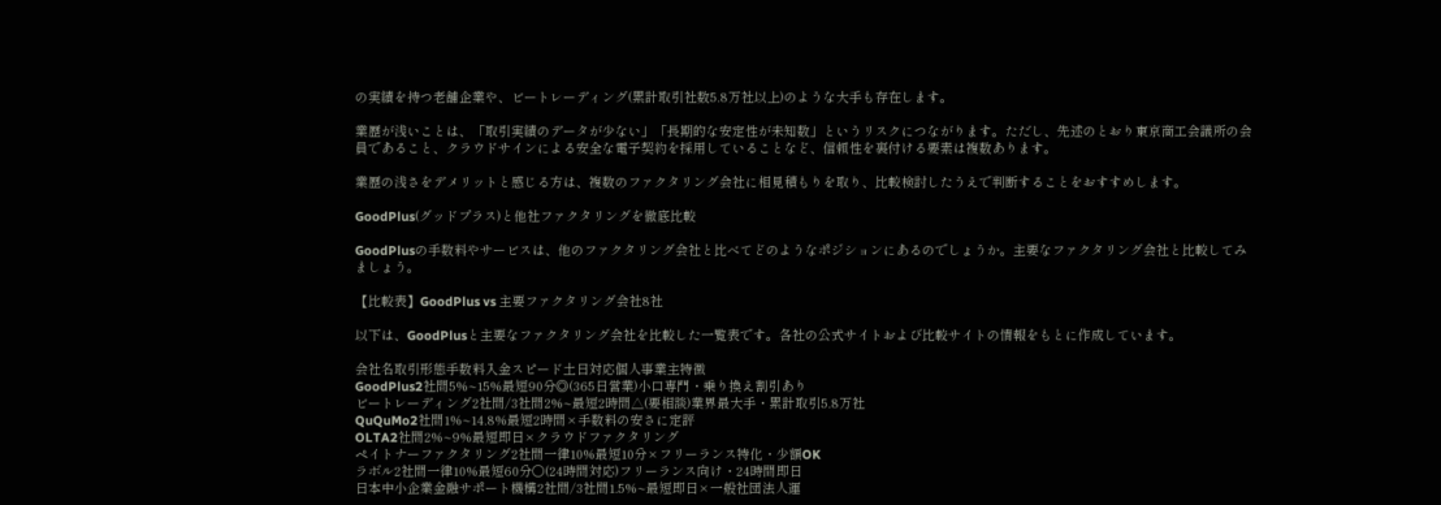の実績を持つ老舗企業や、ビートレーディング(累計取引社数5.8万社以上)のような大手も存在します。

業歴が浅いことは、「取引実績のデータが少ない」「長期的な安定性が未知数」というリスクにつながります。ただし、先述のとおり東京商工会議所の会員であること、クラウドサインによる安全な電子契約を採用していることなど、信頼性を裏付ける要素は複数あります。

業歴の浅さをデメリットと感じる方は、複数のファクタリング会社に相見積もりを取り、比較検討したうえで判断することをおすすめします。

GoodPlus(グッドプラス)と他社ファクタリングを徹底比較

GoodPlusの手数料やサービスは、他のファクタリング会社と比べてどのようなポジションにあるのでしょうか。主要なファクタリング会社と比較してみましょう。

【比較表】GoodPlus vs 主要ファクタリング会社8社

以下は、GoodPlusと主要なファクタリング会社を比較した一覧表です。各社の公式サイトおよび比較サイトの情報をもとに作成しています。

会社名取引形態手数料入金スピード土日対応個人事業主特徴
GoodPlus2社間5%~15%最短90分◎(365日営業)小口専門・乗り換え割引あり
ビートレーディング2社間/3社間2%~最短2時間△(要相談)業界最大手・累計取引5.8万社
QuQuMo2社間1%~14.8%最短2時間×手数料の安さに定評
OLTA2社間2%~9%最短即日×クラウドファクタリング
ペイトナーファクタリング2社間一律10%最短10分×フリーランス特化・少額OK
ラボル2社間一律10%最短60分○(24時間対応)フリーランス向け・24時間即日
日本中小企業金融サポート機構2社間/3社間1.5%~最短即日×一般社団法人運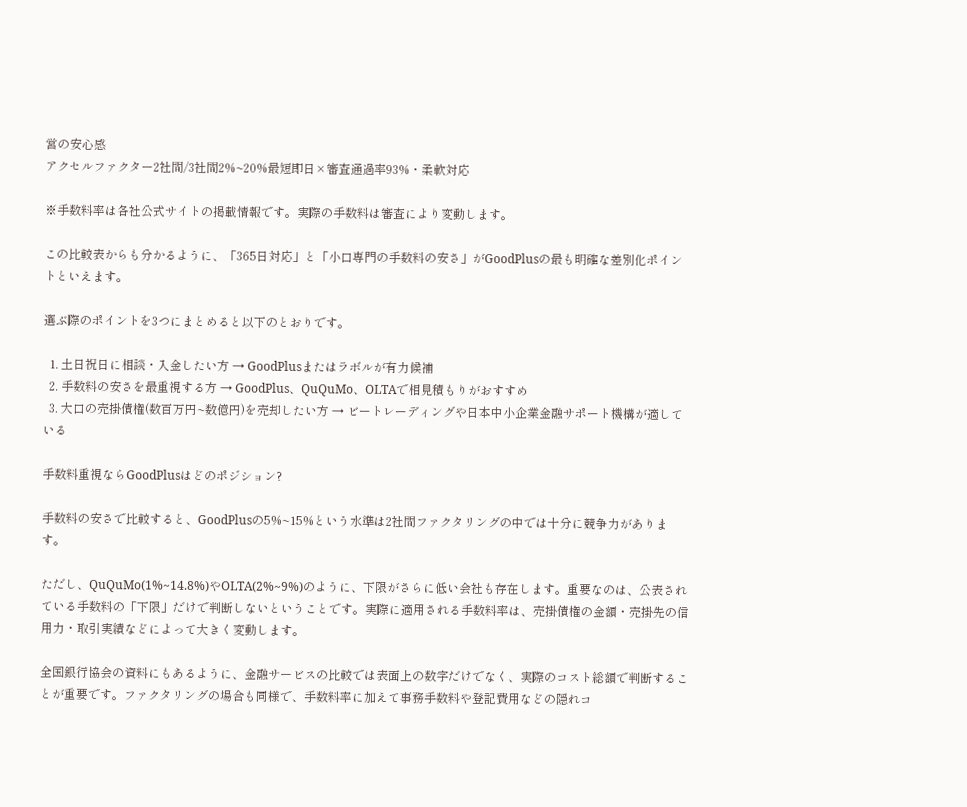営の安心感
アクセルファクター2社間/3社間2%~20%最短即日×審査通過率93%・柔軟対応

※手数料率は各社公式サイトの掲載情報です。実際の手数料は審査により変動します。

この比較表からも分かるように、「365日対応」と「小口専門の手数料の安さ」がGoodPlusの最も明確な差別化ポイントといえます。

選ぶ際のポイントを3つにまとめると以下のとおりです。

  1. 土日祝日に相談・入金したい方 → GoodPlusまたはラボルが有力候補
  2. 手数料の安さを最重視する方 → GoodPlus、QuQuMo、OLTAで相見積もりがおすすめ
  3. 大口の売掛債権(数百万円~数億円)を売却したい方 → ビートレーディングや日本中小企業金融サポート機構が適している

手数料重視ならGoodPlusはどのポジション?

手数料の安さで比較すると、GoodPlusの5%~15%という水準は2社間ファクタリングの中では十分に競争力があります。

ただし、QuQuMo(1%~14.8%)やOLTA(2%~9%)のように、下限がさらに低い会社も存在します。重要なのは、公表されている手数料の「下限」だけで判断しないということです。実際に適用される手数料率は、売掛債権の金額・売掛先の信用力・取引実績などによって大きく変動します。

全国銀行協会の資料にもあるように、金融サービスの比較では表面上の数字だけでなく、実際のコスト総額で判断することが重要です。ファクタリングの場合も同様で、手数料率に加えて事務手数料や登記費用などの隠れコ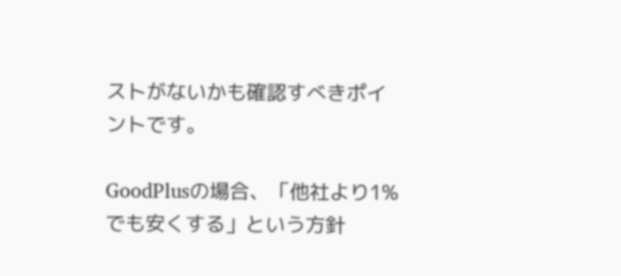ストがないかも確認すべきポイントです。

GoodPlusの場合、「他社より1%でも安くする」という方針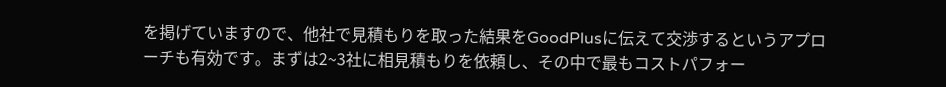を掲げていますので、他社で見積もりを取った結果をGoodPlusに伝えて交渉するというアプローチも有効です。まずは2~3社に相見積もりを依頼し、その中で最もコストパフォー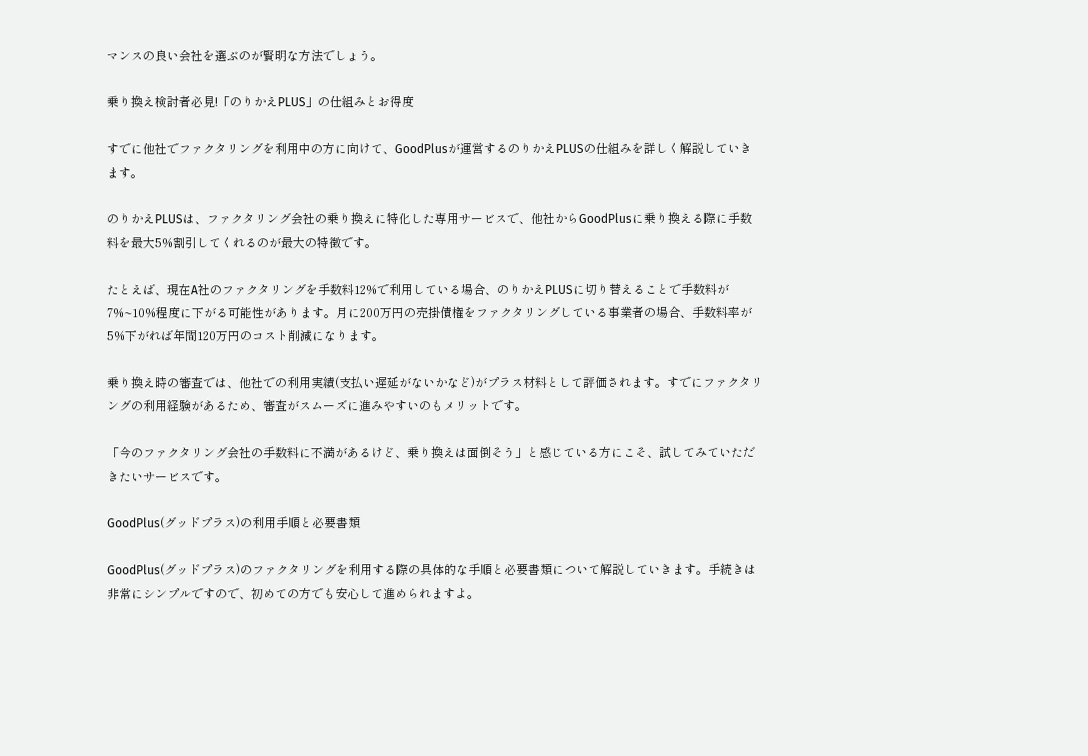マンスの良い会社を選ぶのが賢明な方法でしょう。

乗り換え検討者必見!「のりかえPLUS」の仕組みとお得度

すでに他社でファクタリングを利用中の方に向けて、GoodPlusが運営するのりかえPLUSの仕組みを詳しく解説していきます。

のりかえPLUSは、ファクタリング会社の乗り換えに特化した専用サービスで、他社からGoodPlusに乗り換える際に手数料を最大5%割引してくれるのが最大の特徴です。

たとえば、現在A社のファクタリングを手数料12%で利用している場合、のりかえPLUSに切り替えることで手数料が7%~10%程度に下がる可能性があります。月に200万円の売掛債権をファクタリングしている事業者の場合、手数料率が5%下がれば年間120万円のコスト削減になります。

乗り換え時の審査では、他社での利用実績(支払い遅延がないかなど)がプラス材料として評価されます。すでにファクタリングの利用経験があるため、審査がスムーズに進みやすいのもメリットです。

「今のファクタリング会社の手数料に不満があるけど、乗り換えは面倒そう」と感じている方にこそ、試してみていただきたいサービスです。

GoodPlus(グッドプラス)の利用手順と必要書類

GoodPlus(グッドプラス)のファクタリングを利用する際の具体的な手順と必要書類について解説していきます。手続きは非常にシンプルですので、初めての方でも安心して進められますよ。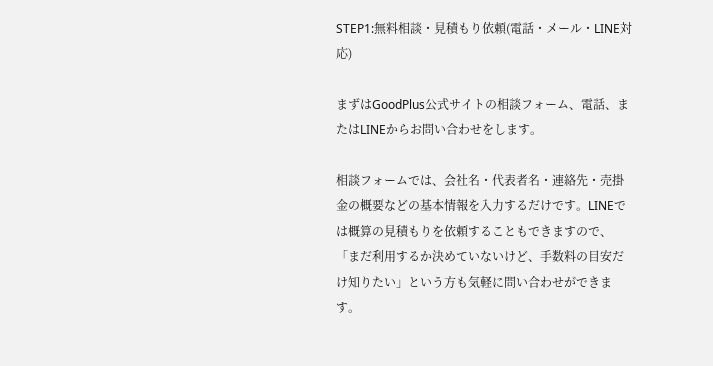STEP1:無料相談・見積もり依頼(電話・メール・LINE対応)

まずはGoodPlus公式サイトの相談フォーム、電話、またはLINEからお問い合わせをします。

相談フォームでは、会社名・代表者名・連絡先・売掛金の概要などの基本情報を入力するだけです。LINEでは概算の見積もりを依頼することもできますので、「まだ利用するか決めていないけど、手数料の目安だけ知りたい」という方も気軽に問い合わせができます。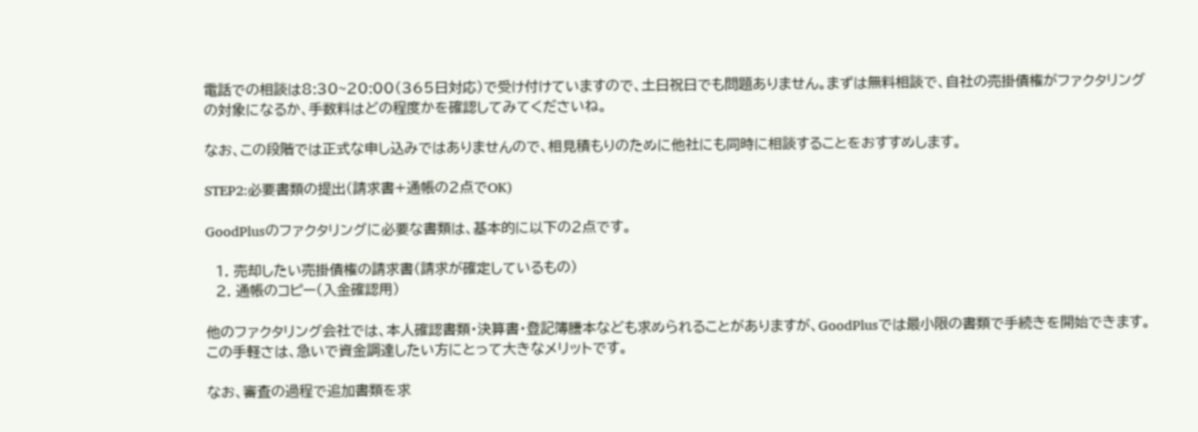電話での相談は8:30~20:00(365日対応)で受け付けていますので、土日祝日でも問題ありません。まずは無料相談で、自社の売掛債権がファクタリングの対象になるか、手数料はどの程度かを確認してみてくださいね。

なお、この段階では正式な申し込みではありませんので、相見積もりのために他社にも同時に相談することをおすすめします。

STEP2:必要書類の提出(請求書+通帳の2点でOK)

GoodPlusのファクタリングに必要な書類は、基本的に以下の2点です。

  1. 売却したい売掛債権の請求書(請求が確定しているもの)
  2. 通帳のコピー(入金確認用)

他のファクタリング会社では、本人確認書類・決算書・登記簿謄本なども求められることがありますが、GoodPlusでは最小限の書類で手続きを開始できます。この手軽さは、急いで資金調達したい方にとって大きなメリットです。

なお、審査の過程で追加書類を求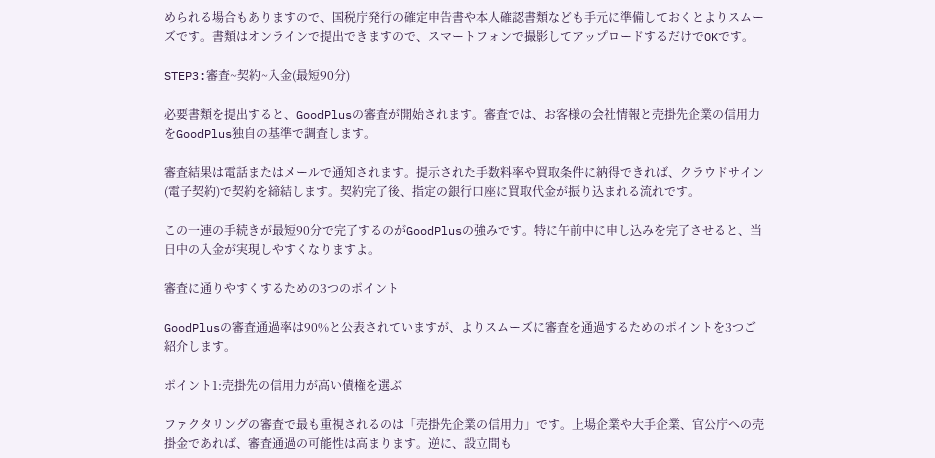められる場合もありますので、国税庁発行の確定申告書や本人確認書類なども手元に準備しておくとよりスムーズです。書類はオンラインで提出できますので、スマートフォンで撮影してアップロードするだけでOKです。

STEP3:審査~契約~入金(最短90分)

必要書類を提出すると、GoodPlusの審査が開始されます。審査では、お客様の会社情報と売掛先企業の信用力をGoodPlus独自の基準で調査します。

審査結果は電話またはメールで通知されます。提示された手数料率や買取条件に納得できれば、クラウドサイン(電子契約)で契約を締結します。契約完了後、指定の銀行口座に買取代金が振り込まれる流れです。

この一連の手続きが最短90分で完了するのがGoodPlusの強みです。特に午前中に申し込みを完了させると、当日中の入金が実現しやすくなりますよ。

審査に通りやすくするための3つのポイント

GoodPlusの審査通過率は90%と公表されていますが、よりスムーズに審査を通過するためのポイントを3つご紹介します。

ポイント1:売掛先の信用力が高い債権を選ぶ

ファクタリングの審査で最も重視されるのは「売掛先企業の信用力」です。上場企業や大手企業、官公庁への売掛金であれば、審査通過の可能性は高まります。逆に、設立間も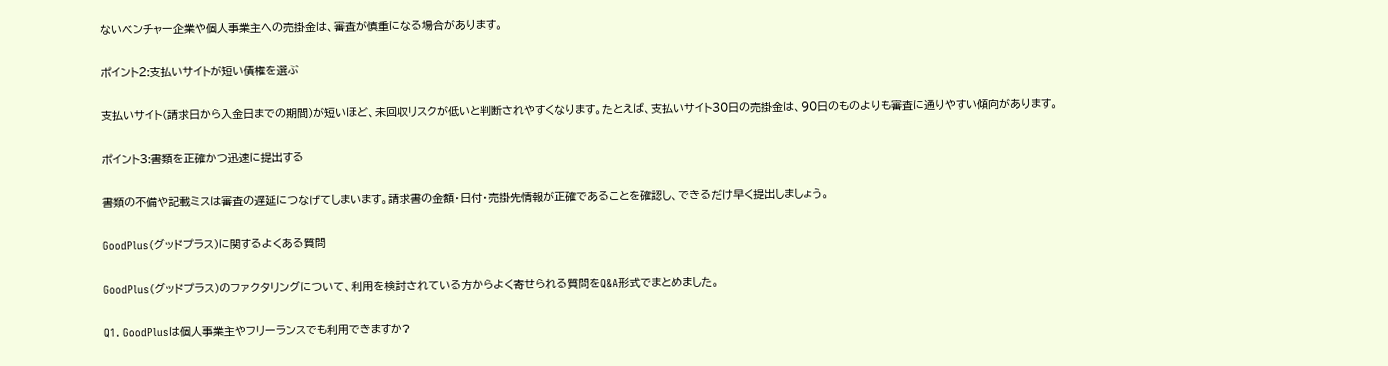ないベンチャー企業や個人事業主への売掛金は、審査が慎重になる場合があります。

ポイント2:支払いサイトが短い債権を選ぶ

支払いサイト(請求日から入金日までの期間)が短いほど、未回収リスクが低いと判断されやすくなります。たとえば、支払いサイト30日の売掛金は、90日のものよりも審査に通りやすい傾向があります。

ポイント3:書類を正確かつ迅速に提出する

書類の不備や記載ミスは審査の遅延につなげてしまいます。請求書の金額・日付・売掛先情報が正確であることを確認し、できるだけ早く提出しましょう。

GoodPlus(グッドプラス)に関するよくある質問

GoodPlus(グッドプラス)のファクタリングについて、利用を検討されている方からよく寄せられる質問をQ&A形式でまとめました。

Q1. GoodPlusは個人事業主やフリーランスでも利用できますか?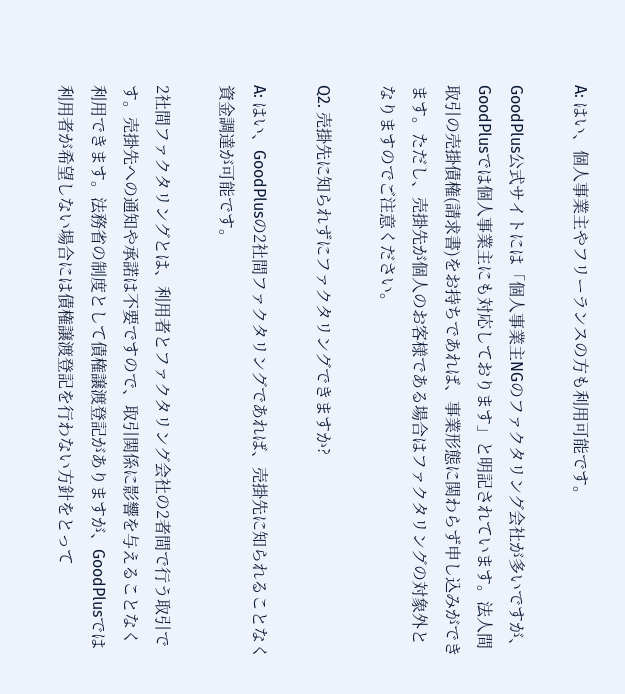A: はい、個人事業主やフリーランスの方も利用可能です。

GoodPlus公式サイトには「個人事業主NGのファクタリング会社が多いですが、GoodPlusでは個人事業主にも対応しております」と明記されています。法人間取引の売掛債権(請求書)をお持ちであれば、事業形態に関わらず申し込みができます。ただし、売掛先が個人のお客様である場合はファクタリングの対象外となりますのでご注意ください。

Q2. 売掛先に知られずにファクタリングできますか?

A: はい、GoodPlusの2社間ファクタリングであれば、売掛先に知られることなく資金調達が可能です。

2社間ファクタリングとは、利用者とファクタリング会社の2者間で行う取引です。売掛先への通知や承諾は不要ですので、取引関係に影響を与えることなく利用できます。法務省の制度として債権譲渡登記がありますが、GoodPlusでは利用者が希望しない場合には債権譲渡登記を行わない方針をとって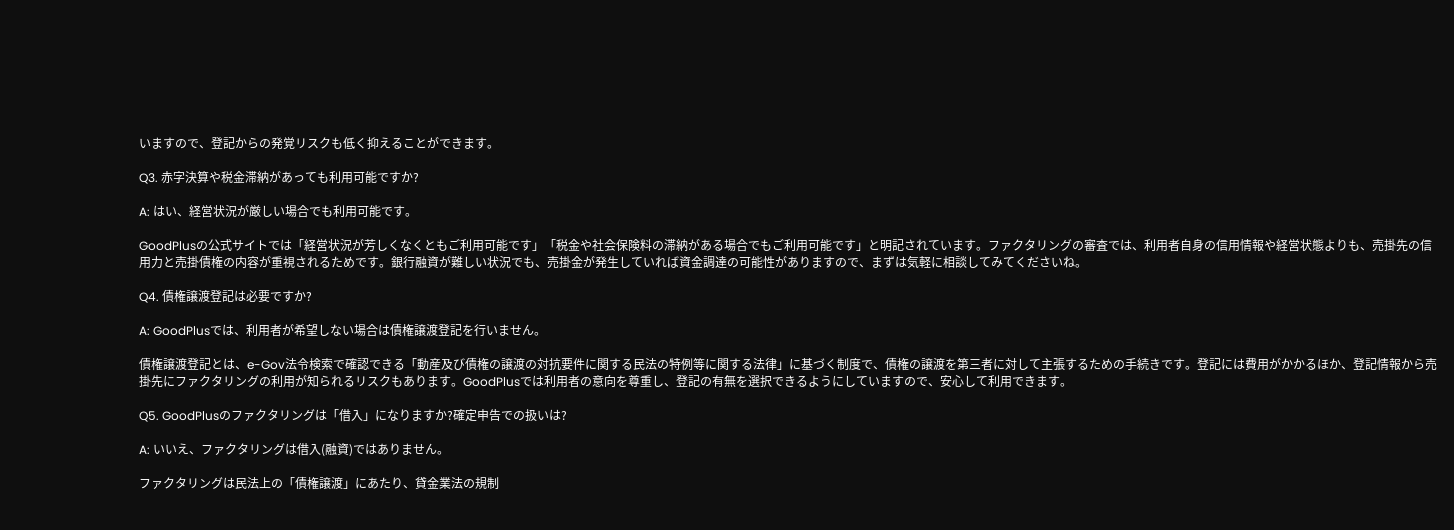いますので、登記からの発覚リスクも低く抑えることができます。

Q3. 赤字決算や税金滞納があっても利用可能ですか?

A: はい、経営状況が厳しい場合でも利用可能です。

GoodPlusの公式サイトでは「経営状況が芳しくなくともご利用可能です」「税金や社会保険料の滞納がある場合でもご利用可能です」と明記されています。ファクタリングの審査では、利用者自身の信用情報や経営状態よりも、売掛先の信用力と売掛債権の内容が重視されるためです。銀行融資が難しい状況でも、売掛金が発生していれば資金調達の可能性がありますので、まずは気軽に相談してみてくださいね。

Q4. 債権譲渡登記は必要ですか?

A: GoodPlusでは、利用者が希望しない場合は債権譲渡登記を行いません。

債権譲渡登記とは、e-Gov法令検索で確認できる「動産及び債権の譲渡の対抗要件に関する民法の特例等に関する法律」に基づく制度で、債権の譲渡を第三者に対して主張するための手続きです。登記には費用がかかるほか、登記情報から売掛先にファクタリングの利用が知られるリスクもあります。GoodPlusでは利用者の意向を尊重し、登記の有無を選択できるようにしていますので、安心して利用できます。

Q5. GoodPlusのファクタリングは「借入」になりますか?確定申告での扱いは?

A: いいえ、ファクタリングは借入(融資)ではありません。

ファクタリングは民法上の「債権譲渡」にあたり、貸金業法の規制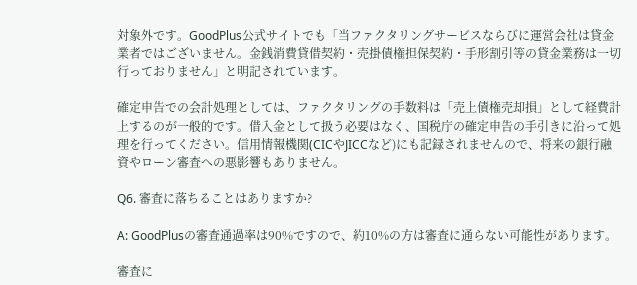対象外です。GoodPlus公式サイトでも「当ファクタリングサービスならびに運営会社は貸金業者ではございません。金銭消費貸借契約・売掛債権担保契約・手形割引等の貸金業務は一切行っておりません」と明記されています。

確定申告での会計処理としては、ファクタリングの手数料は「売上債権売却損」として経費計上するのが一般的です。借入金として扱う必要はなく、国税庁の確定申告の手引きに沿って処理を行ってください。信用情報機関(CICやJICCなど)にも記録されませんので、将来の銀行融資やローン審査への悪影響もありません。

Q6. 審査に落ちることはありますか?

A: GoodPlusの審査通過率は90%ですので、約10%の方は審査に通らない可能性があります。

審査に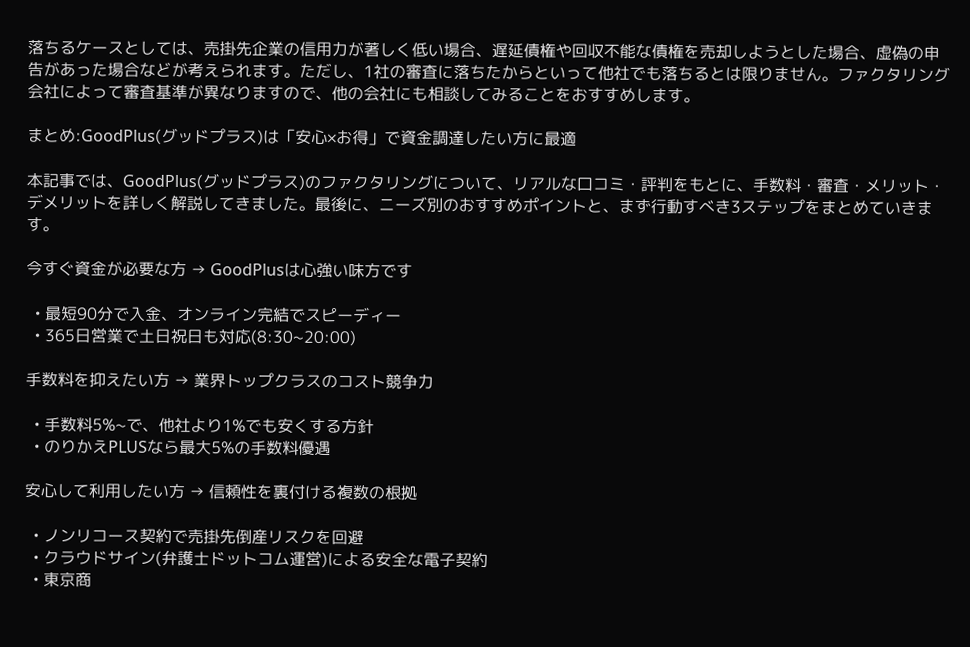落ちるケースとしては、売掛先企業の信用力が著しく低い場合、遅延債権や回収不能な債権を売却しようとした場合、虚偽の申告があった場合などが考えられます。ただし、1社の審査に落ちたからといって他社でも落ちるとは限りません。ファクタリング会社によって審査基準が異なりますので、他の会社にも相談してみることをおすすめします。

まとめ:GoodPlus(グッドプラス)は「安心×お得」で資金調達したい方に最適

本記事では、GoodPlus(グッドプラス)のファクタリングについて、リアルな口コミ・評判をもとに、手数料・審査・メリット・デメリットを詳しく解説してきました。最後に、ニーズ別のおすすめポイントと、まず行動すべき3ステップをまとめていきます。

今すぐ資金が必要な方 → GoodPlusは心強い味方です

  • 最短90分で入金、オンライン完結でスピーディー
  • 365日営業で土日祝日も対応(8:30~20:00)

手数料を抑えたい方 → 業界トップクラスのコスト競争力

  • 手数料5%~で、他社より1%でも安くする方針
  • のりかえPLUSなら最大5%の手数料優遇

安心して利用したい方 → 信頼性を裏付ける複数の根拠

  • ノンリコース契約で売掛先倒産リスクを回避
  • クラウドサイン(弁護士ドットコム運営)による安全な電子契約
  • 東京商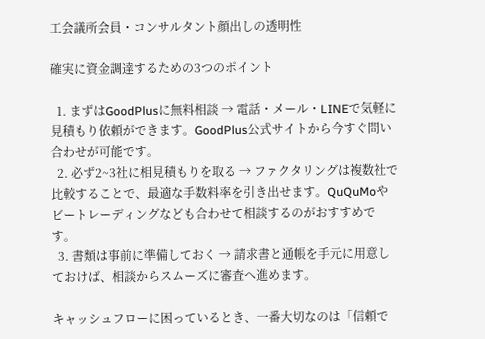工会議所会員・コンサルタント顔出しの透明性

確実に資金調達するための3つのポイント

  1. まずはGoodPlusに無料相談 → 電話・メール・LINEで気軽に見積もり依頼ができます。GoodPlus公式サイトから今すぐ問い合わせが可能です。
  2. 必ず2~3社に相見積もりを取る → ファクタリングは複数社で比較することで、最適な手数料率を引き出せます。QuQuMoやビートレーディングなども合わせて相談するのがおすすめです。
  3. 書類は事前に準備しておく → 請求書と通帳を手元に用意しておけば、相談からスムーズに審査へ進めます。

キャッシュフローに困っているとき、一番大切なのは「信頼で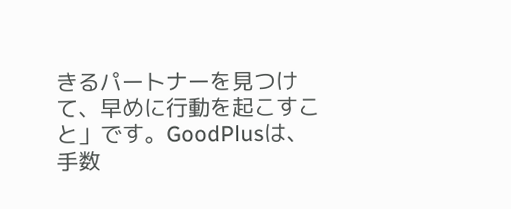きるパートナーを見つけて、早めに行動を起こすこと」です。GoodPlusは、手数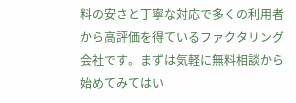料の安さと丁寧な対応で多くの利用者から高評価を得ているファクタリング会社です。まずは気軽に無料相談から始めてみてはい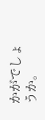かがでしょうか。